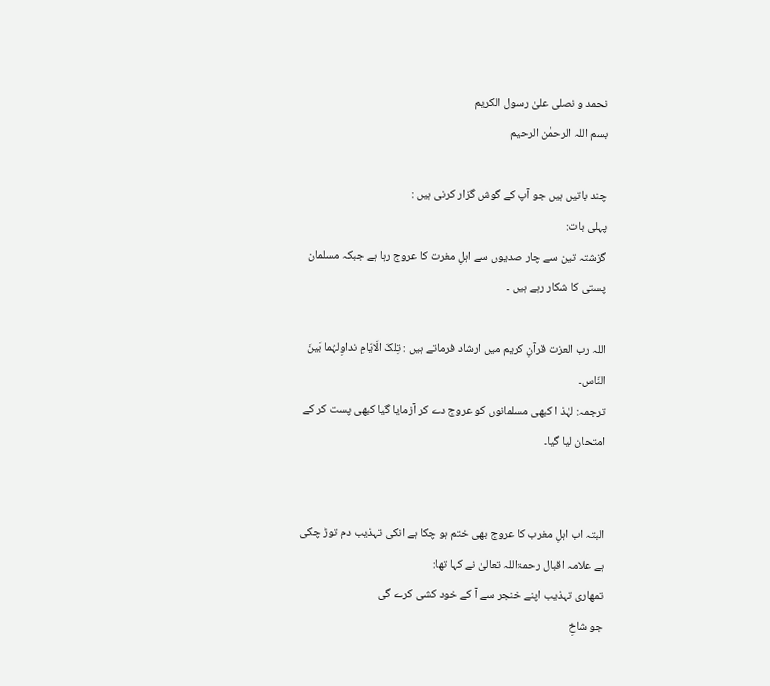نحمد و نصلی علیٰ رسول الکریم
بسم اللہ الرحمٰن الرحیم

چند باتیں ہیں جو آپ کے گوش گزار کرنی ہیں :
پہلی بات:
گزشتہ تین سے چار صدیوں سے اہلِ مغرت کا عروج رہا ہے جبکہ مسلمان پستی کا شکار رہے ہیں ۔

اللہ رب العزت قرآنِ کریم میں ارشاد فرماتے ہیں : تِلکَ الَایّامِ نداوِلہُما بَینَ النّاس۔
ترجمہ: لہٰذ ا کبھی مسلمانوں کو عروج دے کر آزمایا گیا کبھی پست کر کے امتحان لیا گیا۔


البتہ اب اہلِ مغرب کا عروج بھی ختم ہو چکا ہے انکی تہذیب دم توڑ چکی ہے علامہ اقبال رحمۃاللہ تعالیٰ نے کہا تھا:
تمھاری تہذیب اپنے خنجر سے آ کے خود کشی کرے گی
جو شاخِ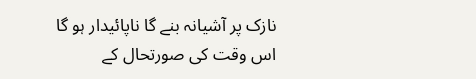نازک پر آشیانہ بنے گا ناپائیدار ہو گا
اس وقت کی صورتحال کے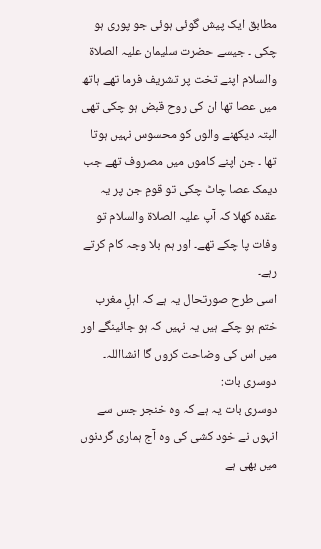مطابق ایک پیش گوئی ہوئی جو پوری ہو چکی ۔ جیسے حضرت سلیمان علیہ الصلاۃ والسلام اپنے تخت پر تشریف فرما تھے ہاتھ میں عصا تھا ان کی روح قبض ہو چکی تھی البتہ دیکھنے والوں کو محسوس نہیں ہوتا تھا ۔ جن اپنے کاموں میں مصروف تھے جب دیمک عصا چاٹ چکی تو قومِ جن پر یہ عقدہ کھلا کہ آپ علیہ الصلاۃ والسلام تو وفات پا چکے تھے۔ اور ہم بلا وجہ کام کرتے رہے۔
اسی طرح صورتحال یہ ہے کہ اہلِ مغرب ختم ہو چکے ہیں یہ نہیں کہ ہو جائینگے اور میں اس کی وضاحت کروں گا انشااللہ۔
دوسری بات:
دوسری بات یہ ہے کہ وہ خنجر جس سے انہوں نے خود کشی کی وہ آج ہماری گردنوں میں بھی ہے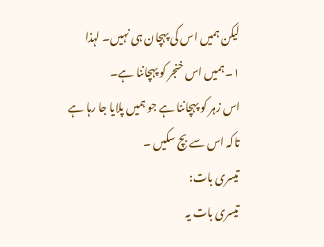لیکن ہمیں اس کی پہچان ہی نہیں۔ لہذا
۱۔ ہمیں اس خنجر کو پہچاننا ہے۔
اس زہر کو پہچاننا ہے جو ہمیں پلایا جا رہا ہے تاکہ اس سے بچ سکیں ۔
تیسری بات:
تیسری بات یہ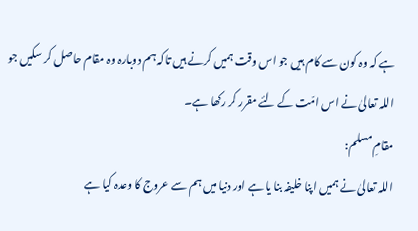ہے کہ وہ کون سے کام ہیں جو اس وقت ہمیں کرنے ہیں تاکہ ہم دوبارہ وہ مقام حاصل کر سکیں جو اللہ تعالیٰ نے اس امّت کے لئے مقرر کر رکھا ہے۔
مقامِ مسلم:
اللہ تعالیٰ نے ہمیں اپنا خلیفہ بنا یا ہے اور دنیا میں ہم سے عروج کا وعدہ کیا ہے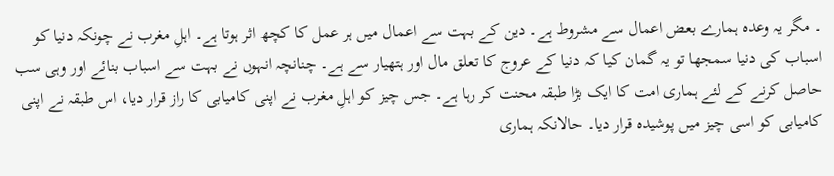۔ مگر یہ وعدہ ہمارے بعض اعمال سے مشروط ہے۔ دین کے بہت سے اعمال میں ہر عمل کا کچھ اثر ہوتا ہے۔ اہلِ مغرب نے چونکہ دنیا کو اسباب کی دنیا سمجھا تو یہ گمان کیا کہ دنیا کے عروج کا تعلق مال اور ہتھیار سے ہے۔ چنانچہ انہوں نے بہت سے اسباب بنائے اور وہی سب حاصل کرنے کے لئے ہماری امت کا ایک بڑا طبقہ محنت کر رہا ہے۔ جس چیز کو اہلِ مغرب نے اپنی کامیابی کا راز قرار دیا، اس طبقہ نے اپنی کامیابی کو اسی چیز میں پوشیدہ قرار دیا۔ حالانکہ ہماری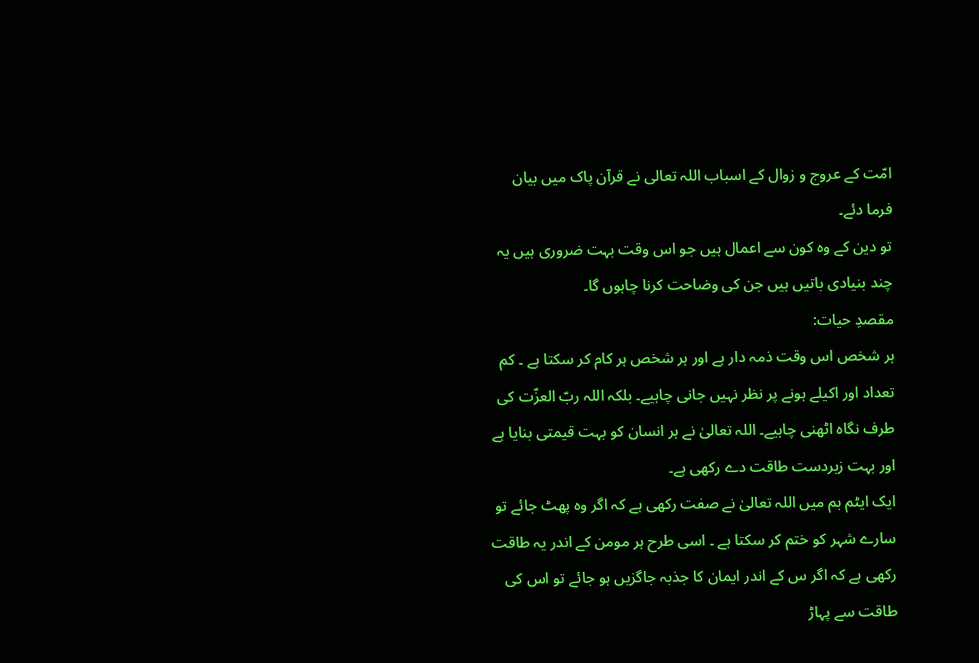امّت کے عروج و زوال کے اسباب اللہ تعالی نے قرآن پاک میں بیان فرما دئے۔
تو دین کے وہ کون سے اعمال ہیں جو اس وقت بہت ضروری ہیں یہ چند بنیادی باتیں ہیں جن کی وضاحت کرنا چاہوں گا۔
مقصدِ حیات:
ہر شخص اس وقت ذمہ دار ہے اور ہر شخص ہر کام کر سکتا ہے ۔ کم تعداد اور اکیلے ہونے پر نظر نہیں جانی چاہیے۔ بلکہ اللہ ربّ العزّت کی طرف نگاہ اٹھنی چاہیے۔ اللہ تعالیٰ نے ہر انسان کو بہت قیمتی بنایا ہے اور بہت زبردست طاقت دے رکھی ہے۔
ایک ایٹم بم میں اللہ تعالیٰ نے صفت رکھی ہے کہ اگر وہ پھٹ جائے تو سارے شہر کو ختم کر سکتا ہے ۔ اسی طرح ہر مومن کے اندر یہ طاقت رکھی ہے کہ اگر س کے اندر ایمان کا جذبہ جاگزیں ہو جائے تو اس کی طاقت سے پہاڑ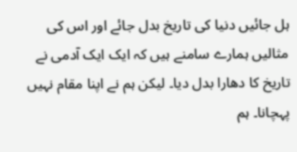ہل جائیں دنیا کی تاریخ بدل جائے اور اس کی مثالیں ہمارے سامنے ہیں کہ ایک ایک آدمی نے تاریخ کا دھارا بدل دیا۔ لیکن ہم نے اپنا مقام نہیں پہچانا۔ ہم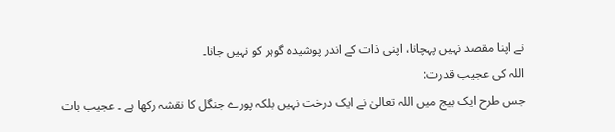نے اپنا مقصد نہیں پہچانا، اپنی ذات کے اندر پوشیدہ گوہر کو نہیں جانا۔
اللہ کی عجیب قدرت:
جس طرح ایک بیج میں اللہ تعالیٰ نے ایک درخت نہیں بلکہ پورے جنگل کا نقشہ رکھا ہے ۔ عجیب بات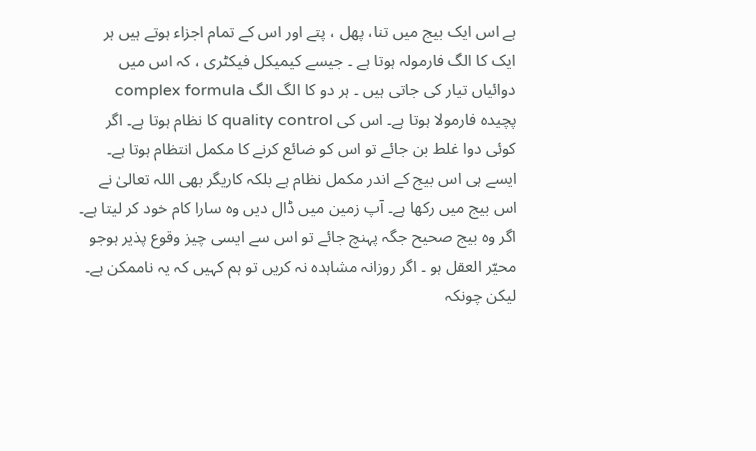ہے اس ایک بیج میں تنا، پھل ، پتے اور اس کے تمام اجزاء ہوتے ہیں ہر ایک کا الگ فارمولہ ہوتا ہے ۔ جیسے کیمیکل فیکٹری ، کہ اس میں دوائیاں تیار کی جاتی ہیں ۔ ہر دو کا الگ الگ complex formula پچیدہ فارمولا ہوتا ہے۔ اس کی quality control کا نظام ہوتا ہے۔ اگر کوئی دوا غلط بن جائے تو اس کو ضائع کرنے کا مکمل انتظام ہوتا ہے۔ ایسے ہی اس بیج کے اندر مکمل نظام ہے بلکہ کاریگر بھی اللہ تعالیٰ نے اس بیج میں رکھا ہے۔ آپ زمین میں ڈال دیں وہ سارا کام خود کر لیتا ہے۔ اگر وہ بیج صحیح جگہ پہنچ جائے تو اس سے ایسی چیز وقوع پذیر ہوجو محیّر العقل ہو ۔ اگر روزانہ مشاہدہ نہ کریں تو ہم کہیں کہ یہ ناممکن ہے۔ لیکن چونکہ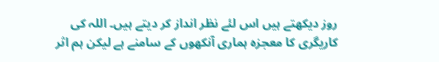روز دیکھتے ہیں اس لئے نظر انداز کر دیتے ہیں۔ اللہ کی کاریگری کا معجزہ ہماری آنکھوں کے سامنے ہے لیکن ہم اثر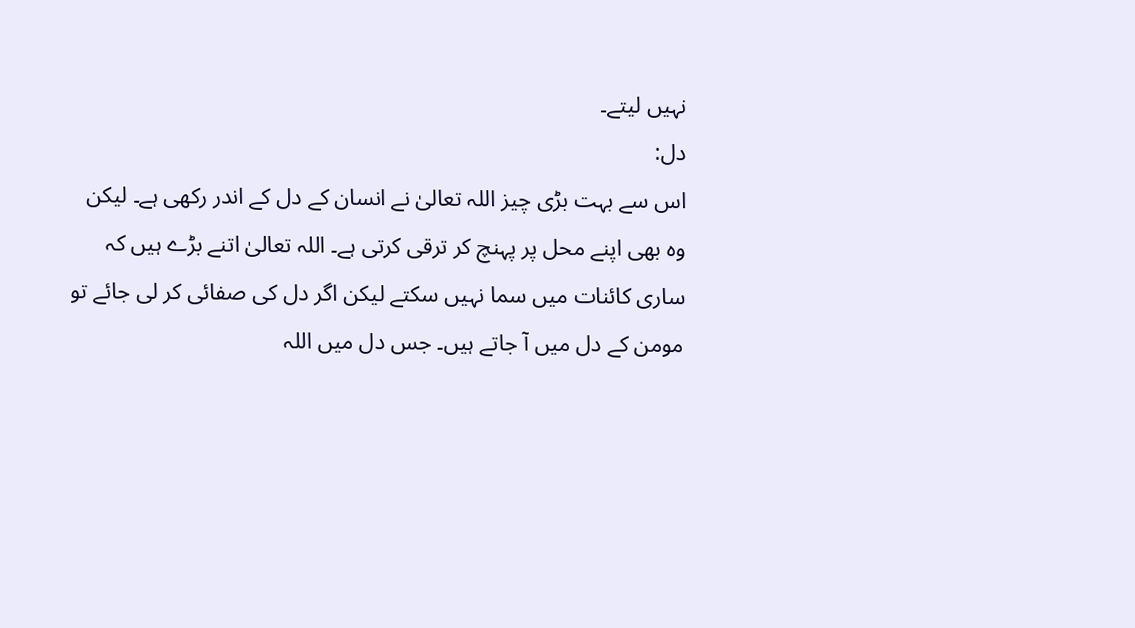نہیں لیتے۔
دل:
اس سے بہت بڑی چیز اللہ تعالیٰ نے انسان کے دل کے اندر رکھی ہے۔ لیکن وہ بھی اپنے محل پر پہنچ کر ترقی کرتی ہے۔ اللہ تعالیٰ اتنے بڑے ہیں کہ ساری کائنات میں سما نہیں سکتے لیکن اگر دل کی صفائی کر لی جائے تو مومن کے دل میں آ جاتے ہیں۔ جس دل میں اللہ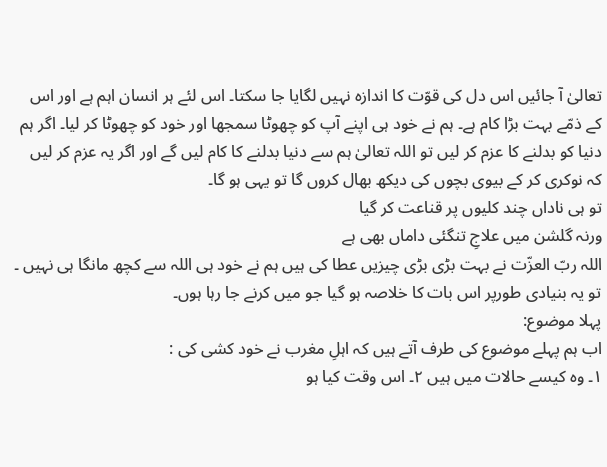تعالیٰ آ جائیں اس دل کی قوّت کا اندازہ نہیں لگایا جا سکتا۔ اس لئے ہر انسان اہم ہے اور اس کے ذمّے بہت بڑا کام ہے۔ ہم نے خود ہی اپنے آپ کو چھوٹا سمجھا اور خود کو چھوٹا کر لیا۔ اگر ہم دنیا کو بدلنے کا عزم کر لیں تو اللہ تعالیٰ ہم سے دنیا بدلنے کا کام لیں گے اور اگر یہ عزم کر لیں کہ نوکری کر کے بیوی بچوں کی دیکھ بھال کروں گا تو یہی ہو گا۔
تو ہی ناداں چند کلیوں پر قناعت کر گیا
ورنہ گلشن میں علاجِ تنگئی داماں بھی ہے
اللہ ربّ العزّت نے بہت بڑی بڑی چیزیں عطا کی ہیں ہم نے خود ہی اللہ سے کچھ مانگا ہی نہیں ۔
تو یہ بنیادی طورپر اس بات کا خلاصہ ہو گیا جو میں کرنے جا رہا ہوں۔
پہلا موضوع:
اب ہم پہلے موضوع کی طرف آتے ہیں کہ اہلِ مغرب نے خود کشی کی :
۱۔ وہ کیسے حالات میں ہیں ۲۔ اس وقت کیا ہو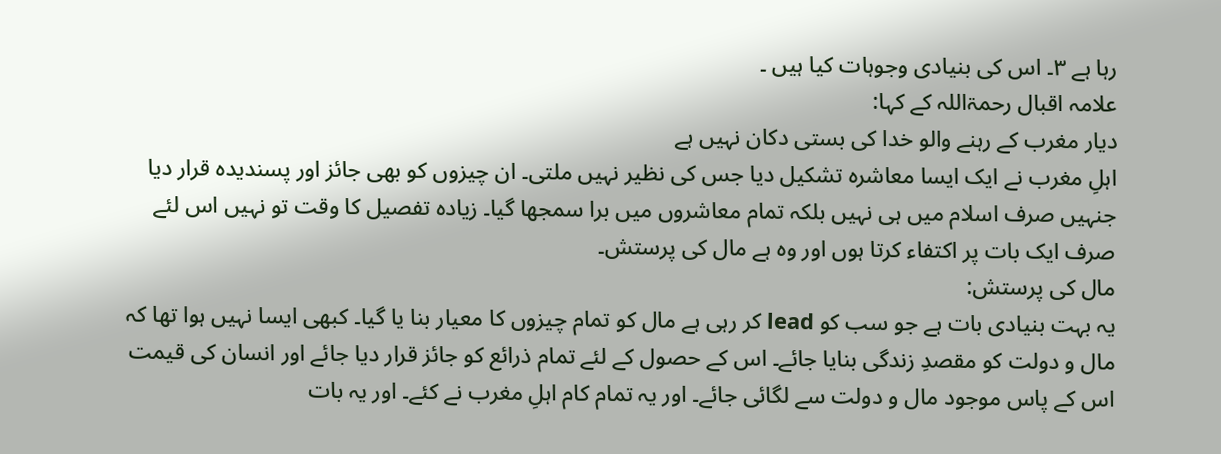رہا ہے ۳۔ اس کی بنیادی وجوہات کیا ہیں ۔
علامہ اقبال رحمۃاللہ کے کہا:
دیار مغرب کے رہنے والو خدا کی بستی دکان نہیں ہے
اہلِ مغرب نے ایک ایسا معاشرہ تشکیل دیا جس کی نظیر نہیں ملتی۔ ان چیزوں کو بھی جائز اور پسندیدہ قرار دیا جنہیں صرف اسلام میں ہی نہیں بلکہ تمام معاشروں میں برا سمجھا گیا۔ زیادہ تفصیل کا وقت تو نہیں اس لئے صرف ایک بات پر اکتفاء کرتا ہوں اور وہ ہے مال کی پرستش۔
مال کی پرستش:
یہ بہت بنیادی بات ہے جو سب کو lead کر رہی ہے مال کو تمام چیزوں کا معیار بنا یا گیا۔ کبھی ایسا نہیں ہوا تھا کہ مال و دولت کو مقصدِ زندگی بنایا جائے۔ اس کے حصول کے لئے تمام ذرائع کو جائز قرار دیا جائے اور انسان کی قیمت اس کے پاس موجود مال و دولت سے لگائی جائے۔ اور یہ تمام کام اہلِ مغرب نے کئے۔ اور یہ بات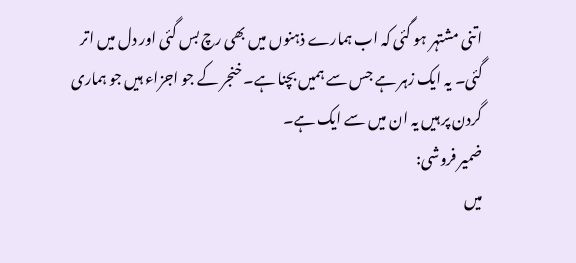اتنی مشتہر ہو گئی کہ اب ہمارے ذہنوں میں بھی رچ بس گئی اور دل میں اتر گئی۔ یہ ایک زہر ہے جس سے ہمیں بچنا ہے۔ خنجر کے جو اجزاء ہیں جو ہماری گردن پر ہیں یہ ان میں سے ایک ہے۔
ضمیر فروشی:
میں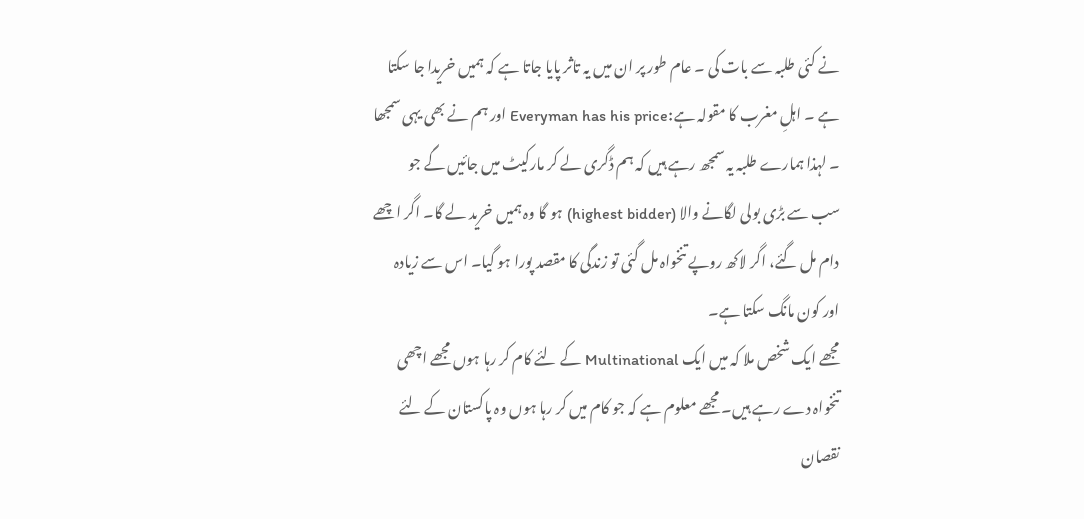نے کئی طلبہ سے بات کی ۔ عام طور پر ان میں یہ تاثر پایا جاتا ہے کہ ہمیں خریدا جا سکتا ہے ۔ اہلِ مغرب کا مقولہ ہے:Everyman has his price اور ہم نے بھی یہی سمجھا ۔ لہذا ہمارے طلبہ یہ سمجھ رہے ہیں کہ ہم ڈگری لے کر مارکیٹ میں جائیں گے جو سب سے بڑی بولی لگانے والا (highest bidder) ہو گا وہ ہمیں خرید لے گا۔ اگر اچھے دام مل گئے، اگر لاکھ روپے تنخواہ مل گئی تو زندگی کا مقصد پورا ہو گیا۔ اس سے زیادہ اور کون مانگ سکتا ہے۔
مجھے ایک شخص ملا کہ میں ایک Multinational کے لئے کام کر رہا ہوں مجھے اچھی تنخواہ دے رہے ہیں۔ مجھے معلوم ہے کہ جو کام میں کر رہا ہوں وہ پاکستان کے لئے نقصان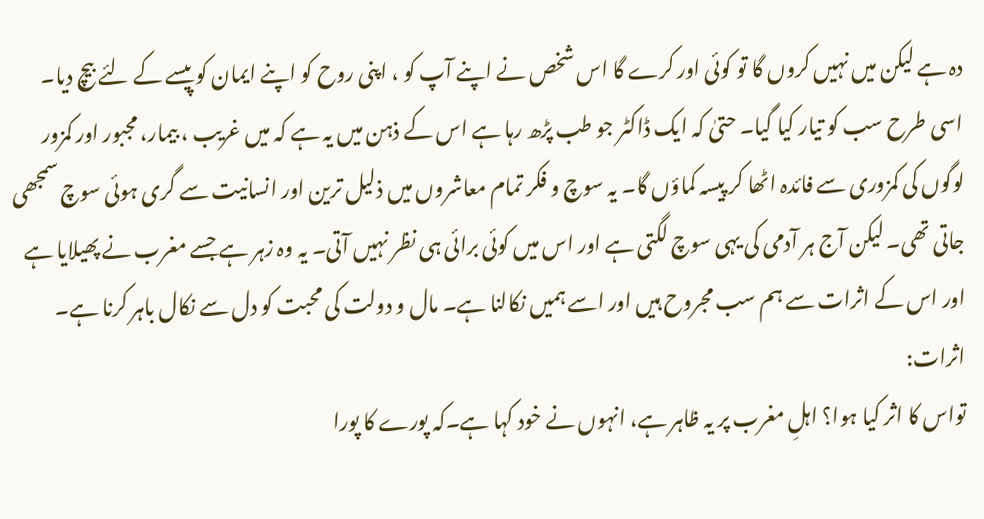دہ ہے لیکن میں نہیں کروں گا تو کوئی اور کرے گا اس شخص نے اپنے آپ کو ، اپنی روح کو اپنے ایمان کو پیسے کے لئے بیچ دیا۔
اسی طرح سب کو تیار کیا گیا۔ حتیٰ کہ ایک ڈاکٹر جو طب پڑھ رہا ہے اس کے ذہن میں یہ ہے کہ میں غریب ، بیمار، مجبور اور کمزور لوگوں کی کمزوری سے فائدہ اٹھا کر پیسہ کماؤں گا۔ یہ سوچ و فکر تمام معاشروں میں ذلیل ترین اور انسانیت سے گری ہوئی سوچ سمجھی جاتی تھی۔ لیکن آج ہر آدمی کی یہی سوچ لگتی ہے اور اس میں کوئی برائی ہی نظر نہیں آتی۔ یہ وہ زہر ہے جسے مغرب نے پھیلایا ہے اور اس کے اثرات سے ہم سب مجروح ہیں اور اسے ہمیں نکالنا ہے۔ مال و دولت کی محبت کو دل سے نکال باہر کرنا ہے۔
اثرات:
تواس کا اثر کیا ہوا؟ اہلِ مغرب پر یہ ظاہر ہے، انہوں نے خود کہا ہے۔کہ پورے کا پورا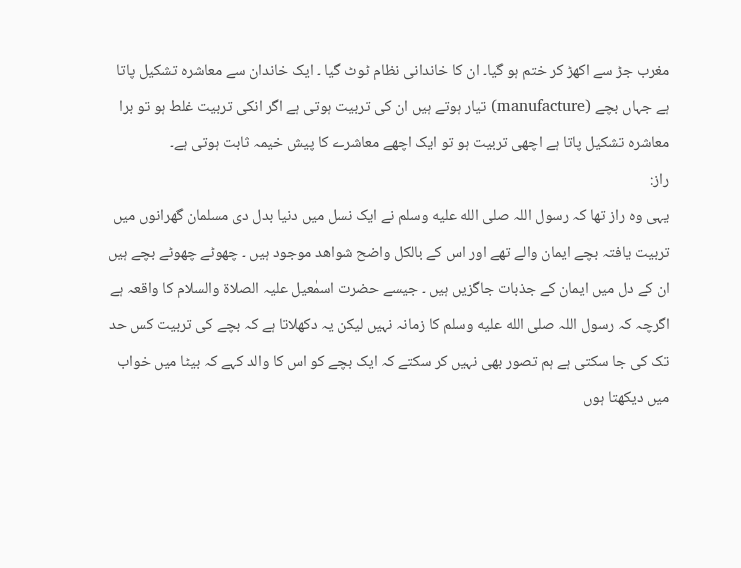مغرب جڑ سے اکھڑ کر ختم ہو گیا۔ ان کا خاندانی نظام ٹوٹ گیا ۔ ایک خاندان سے معاشرہ تشکیل پاتا ہے جہاں بچے (manufacture) تیار ہوتے ہیں ان کی تربیت ہوتی ہے اگر انکی تربیت غلط ہو تو برا معاشرہ تشکیل پاتا ہے اچھی تربیت ہو تو ایک اچھے معاشرے کا پیش خیمہ ثابت ہوتی ہے۔
راز:
یہی وہ راز تھا کہ رسول اللہ صلى الله عليه وسلم نے ایک نسل میں دنیا بدل دی مسلمان گھرانوں میں تربیت یافتہ بچے ایمان والے تھے اور اس کے بالکل واضح شواھد موجود ہیں ۔ چھوٹے چھوٹے بچے ہیں ان کے دل میں ایمان کے جذبات جاگزیں ہیں ۔ جیسے حضرت اسمٰعیل علیہ الصلاۃ والسلام کا واقعہ ہے اگرچہ کہ رسول اللہ صلى الله عليه وسلم کا زمانہ نہیں لیکن یہ دکھلاتا ہے کہ بچے کی تربیت کس حد تک کی جا سکتی ہے ہم تصور بھی نہیں کر سکتے کہ ایک بچے کو اس کا والد کہے کہ بیٹا میں خواب میں دیکھتا ہوں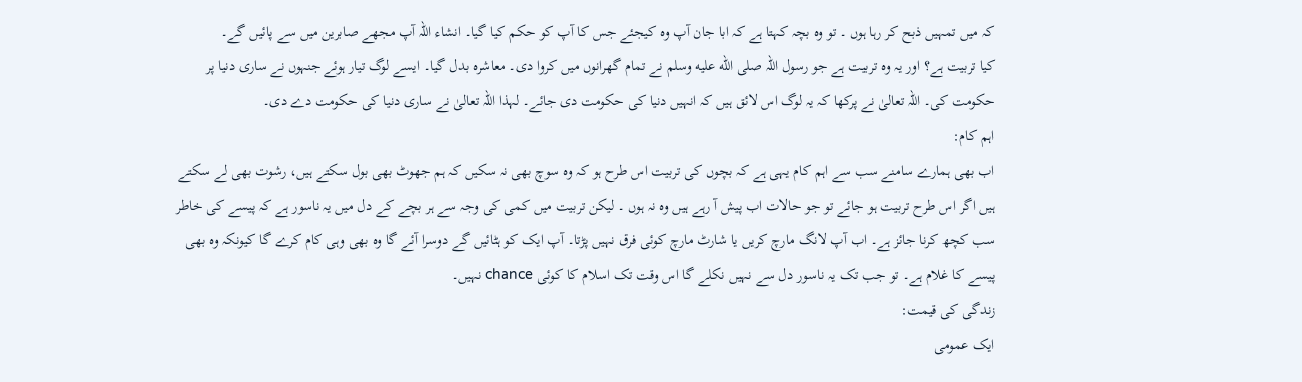کہ میں تمہیں ذبح کر رہا ہوں ۔ تو وہ بچہ کہتا ہے کہ ابا جان آپ وہ کیجئے جس کا آپ کو حکم کیا گیا۔ انشاء اللہ آپ مجھے صابرین میں سے پائیں گے۔
کیا تربیت ہے؟ اور یہ وہ تربیت ہے جو رسول اللہ صلى الله عليه وسلم نے تمام گھرانوں میں کروا دی۔ معاشرہ بدل گیا۔ ایسے لوگ تیار ہوئے جنہوں نے ساری دنیا پر حکومت کی۔ اللہ تعالیٰ نے پرکھا کہ یہ لوگ اس لائق ہیں کہ انہیں دنیا کی حکومت دی جائے۔ لہذا اللہ تعالیٰ نے ساری دنیا کی حکومت دے دی۔
اہم کام:
اب بھی ہمارے سامنے سب سے اہم کام یہی ہے کہ بچوں کی تربیت اس طرح ہو کہ وہ سوچ بھی نہ سکیں کہ ہم جھوٹ بھی بول سکتے ہیں، رشوت بھی لے سکتے ہیں اگر اس طرح تربیت ہو جائے تو جو حالات اب پیش آ رہے ہیں وہ نہ ہوں ۔ لیکن تربیت میں کمی کی وجہ سے ہر بچے کے دل میں یہ ناسور ہے کہ پیسے کی خاطر سب کچھ کرنا جائز ہے۔ اب آپ لانگ مارچ کریں یا شارٹ مارچ کوئی فرق نہیں پڑتا۔ آپ ایک کو ہٹائیں گے دوسرا آئے گا وہ بھی وہی کام کرے گا کیونکہ وہ بھی پیسے کا غلام ہے۔ تو جب تک یہ ناسور دل سے نہیں نکلے گا اس وقت تک اسلام کا کوئی chance نہیں۔
زندگی کی قیمت:
ایک عمومی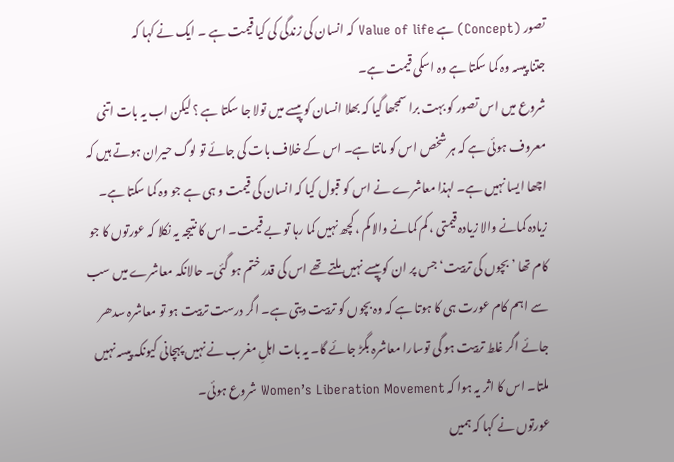تصور (Concept) ہے Value of life کہ انسان کی زندگی کی کیا قیمت ہے ۔ ایک نے کہا کہ
جتنا پیسہ وہ کما سکتا ہے وہ اسکی قیمت ہے۔
شروع میں اس تصور کو بہت برا سمجھا گیا کہ بھلا انسان کو پیسے میں تولا جا سکتا ہے ؟ لیکن اب یہ بات اتنی معروف ہوئی ہے کہ ہر شخص اس کو مانتا ہے۔ اس کے خلاف بات کی جائے تو لوگ حیران ہوتے ہیں کہ اچھا ایسا نہیں ہے۔ لہذا معاشرے نے اس کو قبول کیا کہ انسان کی قیمت و ہی ہے جو وہ کما سکتا ہے۔ زیادہ کمانے والا زیادہ قیمتی ، کم کمانے والا کم ،کچھ نہیں کما رہا تو بے قیمت۔ اس کا نتیجہ یہ نکلا کہ عورتوں کا جو کام تھا ’ بچوں کی تربیت‘ جس پر ان کو پیسے نہیں ملتے تھے اس کی قدر ختم ہو گئی۔ حالانکہ معاشرے میں سب سے اہم کام عورت ہی کا ہوتا ہے کہ وہ بچوں کو تربیت دیتی ہے۔ اگر درست تربیت ہو تو معاشرہ سدھر جائے اگر غلط تربیت ہو گی توسارا معاشرہ بگڑ جائے گا۔ یہ بات اہلِ مغرب نے نہیں پہچانی کیونکہ پیسہ نہیں ملتا۔ اس کا اثر یہ ہوا کہ Women’s Liberation Movement شروع ہوئی۔
عورتوں نے کہا کہ ہمیں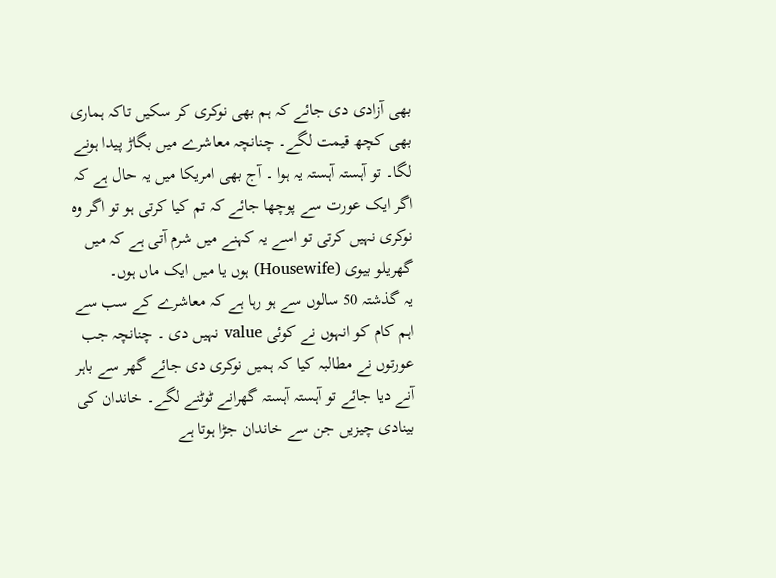بھی آزادی دی جائے کہ ہم بھی نوکری کر سکیں تاکہ ہماری بھی کچھ قیمت لگے۔ چنانچہ معاشرے میں بگاڑ پیدا ہونے لگا۔ تو آہستہ آہستہ یہ ہوا ۔ آج بھی امریکا میں یہ حال ہے کہ اگر ایک عورت سے پوچھا جائے کہ تم کیا کرتی ہو تو اگر وہ نوکری نہیں کرتی تو اسے یہ کہنے میں شرم آتی ہے کہ میں گھریلو بیوی (Housewife) ہوں یا میں ایک ماں ہوں۔
یہ گذشتہ 50 سالوں سے ہو رہا ہے کہ معاشرے کے سب سے اہم کام کو انہوں نے کوئی value نہیں دی ۔ چنانچہ جب عورتوں نے مطالبہ کیا کہ ہمیں نوکری دی جائے گھر سے باہر آنے دیا جائے تو آہستہ آہستہ گھرانے ٹوٹنے لگے۔ خاندان کی بینادی چیزیں جن سے خاندان جڑا ہوتا ہے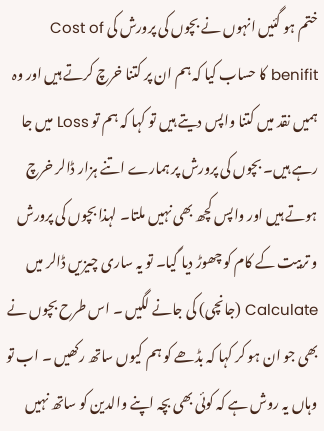ختم ہو گئیں انہوں نے بچوں کی پرورش کی Cost of benifit کا حساب کیا کہ ہم ان پر کتنا خرچ کرتے ہیں اور وہ ہمیں نقد میں کتنا واپس دیتے ہیں تو کہا کہ ہم تو Loss میں جا رہے ہیں۔ بچوں کی پرورش پر ہمارے اتنے ہزار ڈالر خرچ ہوتے ہیں اور واپس کچھ بھی نہیں ملتا۔ لہذا بچوں کی پرورش و تربیت کے کام کو چھوڑ دیا گیا۔ تو یہ ساری چیزیں ڈالر میں Calculate (جانچی) کی جانے لگیں ۔ اس طرح بچوں نے بھی جو ان ہو کر کہا کہ بڈھے کو ہم کیوں ساتھ رکھیں ۔ اب تو وہاں یہ روش ہے کہ کوئی بھی بچہ اپنے والدین کو ساتھ نہیں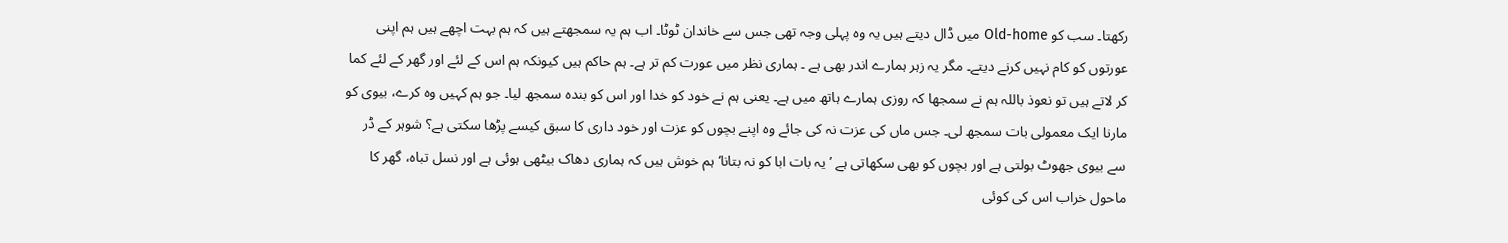رکھتا۔ سب کو Old-home میں ڈال دیتے ہیں یہ وہ پہلی وجہ تھی جس سے خاندان ٹوٹا۔ اب ہم یہ سمجھتے ہیں کہ ہم بہت اچھے ہیں ہم اپنی عورتوں کو کام نہیں کرنے دیتے۔ مگر یہ زہر ہمارے اندر بھی ہے ۔ ہماری نظر میں عورت کم تر ہے۔ ہم حاکم ہیں کیونکہ ہم اس کے لئے اور گھر کے لئے کما کر لاتے ہیں تو نعوذ باللہ ہم نے سمجھا کہ روزی ہمارے ہاتھ میں ہے۔ یعنی ہم نے خود کو خدا اور اس کو بندہ سمجھ لیا۔ جو ہم کہیں وہ کرے، بیوی کو مارنا ایک معمولی بات سمجھ لی۔ جس ماں کی عزت نہ کی جائے وہ اپنے بچوں کو عزت اور خود داری کا سبق کیسے پڑھا سکتی ہے؟ شوہر کے ڈر سے بیوی جھوٹ بولتی ہے اور بچوں کو بھی سکھاتی ہے ’یہ بات ابا کو نہ بتانا‘ ہم خوش ہیں کہ ہماری دھاک بیٹھی ہوئی ہے اور نسل تباہ، گھر کا ماحول خراب اس کی کوئی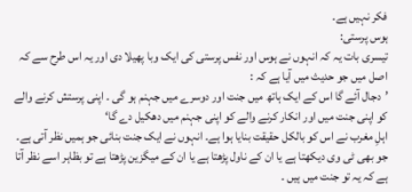فکر نہیں ہے۔
ہوس پرستی:
تیسری بات یہ کہ انہوں نے ہوس اور نفس پرستی کی ایک وبا پھیلا دی اور یہ اس طرح سے کہ اصل میں جو حدیث میں آیا ہے کہ :
’دجال آئے گا اس کے ایک ہاتھ میں جنت اور دوسرے میں جہنم ہو گی ۔ اپنی پرستش کرنے والے کو اپنی جنت میں اور انکار کرنے والے کو اپنی جہنم میں دھکیل دے گا‘
اہلِ مغرب نے اس کو بالکل حقیقت بنایا ہوا ہے۔ انہوں نے ایک جنت بنائی جو ہمیں نظر آتی ہے۔ جو بھی ٹی وی دیکھتا ہے یا ان کے ناول پڑھتا ہے یا ان کے میگزین پڑھتا ہے تو بظاہر اسے نظر آتا ہے کہ یہ تو جنت میں ہیں ۔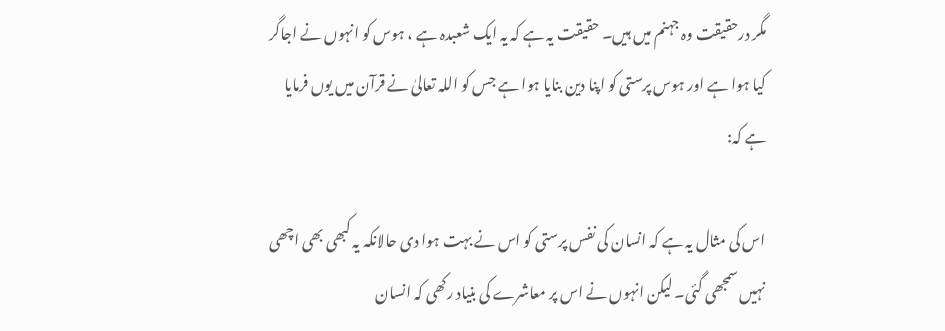مگر درحقیقت وہ جہنم میں ہیں۔ حقیقت یہ ہے کہ یہ ایک شعبدہ ہے ، ہوس کو انہوں نے اجاگر کیا ہوا ہے اور ہوس پرستی کو اپنا دین بنایا ہوا ہے جس کو اللہ تعالیٰ نے قرآن میں یوں فرمایا ہے کہ:

اس کی مثال یہ ہے کہ انسان کی نفس پرستی کو اس نے بہت ہوا دی حالانکہ یہ کبھی بھی اچھی نہیں سمجھی گئی۔ لیکن انہوں نے اس پر معاشرے کی بنیاد رکھی کہ انسان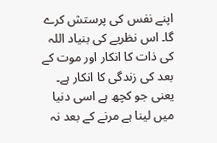اپنے نفس کی پرستش کرے گا۔ اس نظریے کی بنیاد اللہ کی ذات کا انکار اور موت کے بعد کی زندگی کا انکار ہے۔ یعنی جو کچھ ہے اسی دنیا میں لینا ہے مرنے کے بعد نہ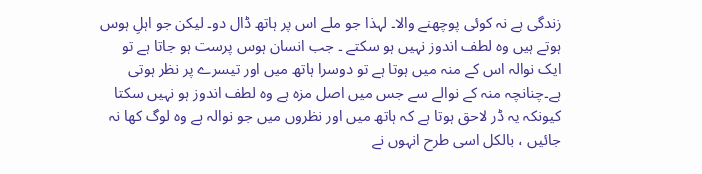زندگی ہے نہ کوئی پوچھنے والا۔ لہذا جو ملے اس پر ہاتھ ڈال دو۔ لیکن جو اہلِ ہوس ہوتے ہیں وہ لطف اندوز نہیں ہو سکتے ۔ جب انسان ہوس پرست ہو جاتا ہے تو ایک نوالہ اس کے منہ میں ہوتا ہے تو دوسرا ہاتھ میں اور تیسرے پر نظر ہوتی ہے۔چنانچہ منہ کے نوالے سے جس میں اصل مزہ ہے وہ لطف اندوز ہو نہیں سکتا کیونکہ یہ ڈر لاحق ہوتا ہے کہ ہاتھ میں اور نظروں میں جو نوالہ ہے وہ لوگ کھا نہ جائیں ، بالکل اسی طرح انہوں نے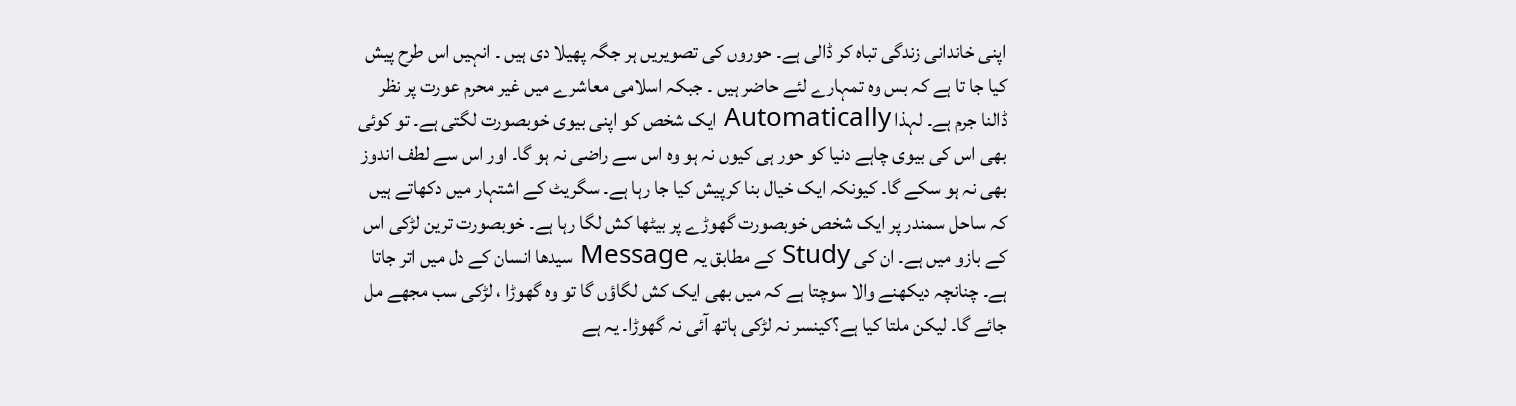اپنی خاندانی زندگی تباہ کر ڈالی ہے۔ حوروں کی تصویریں ہر جگہ پھیلا دی ہیں ۔ انہیں اس طرح پیش کیا جا تا ہے کہ بس وہ تمہارے لئے حاضر ہیں ۔ جبکہ اسلامی معاشرے میں غیر محرم عورت پر نظر ڈالنا جرم ہے۔ لہذا Automatically ایک شخص کو اپنی بیوی خوبصورت لگتی ہے۔ تو کوئی بھی اس کی بیوی چاہے دنیا کو حور ہی کیوں نہ ہو وہ اس سے راضی نہ ہو گا۔ اور اس سے لطف اندوز بھی نہ ہو سکے گا۔ کیونکہ ایک خیال بنا کرپیش کیا جا رہا ہے۔ سگریٹ کے اشتہار میں دکھاتے ہیں کہ ساحل سمندر پر ایک شخص خوبصورت گھوڑے پر بیٹھا کش لگا رہا ہے۔ خوبصورت ترین لڑکی اس کے بازو میں ہے۔ ان کی Study کے مطابق یہ Message سیدھا انسان کے دل میں اتر جاتا ہے۔ چنانچہ دیکھنے والا سوچتا ہے کہ میں بھی ایک کش لگاؤں گا تو وہ گھوڑا ، لڑکی سب مجھے مل جائے گا۔ لیکن ملتا کیا ہے؟کینسر نہ لڑکی ہاتھ آئی نہ گھوڑا۔ یہ ہے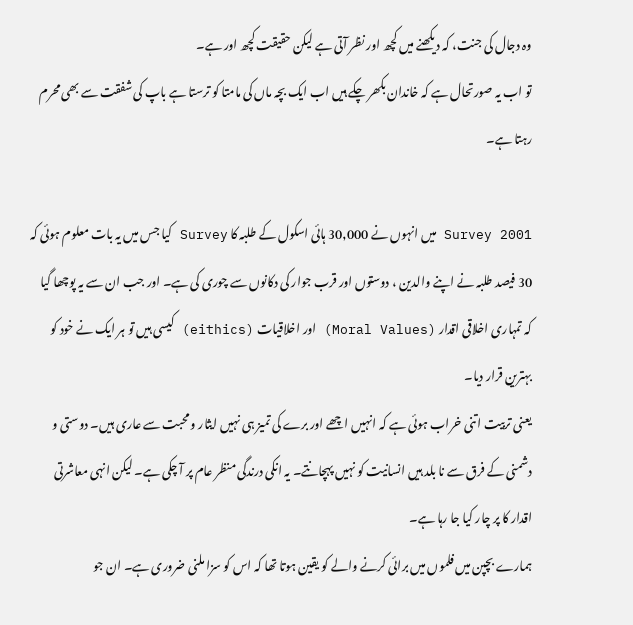وہ دجال کی جنت، کہ دیکھنے میں کچھ اور نظر آتی ہے لیکن حقیقت کچھ اور ہے۔
تو اب یہ صورتحال ہے کہ خاندان بکھر چکے ہیں اب ایک بچہ ماں کی مامتا کو ترستا ہے باپ کی شفقت سے بھی محرم رہتا ہے۔

Survey 2001 میں انہوں نے 30,000 ہائی اسکول کے طلبہ کا Survey کیا جس میں یہ بات معلوم ہوئی کہ 30 فیصد طلبہ نے اپنے والدین ، دوستوں اور قرب جوار کی دکانوں سے چوری کی ہے۔ اور جب ان سے یہ پوچھا گیا کہ تمہاری اخلاقی اقدار (Moral Values) اور اخلاقیات (eithics) کیسی ہیں تو ہر ایک نے خود کو بہترین قرار دیا۔
یعنی تربیت اتنی خراب ہوئی ہے کہ انہیں اچھے اور برے کی تمیز ہی نہیں ایثار و محبت سے عاری ہیں۔ دوستی و دشمنی کے فرق سے نا بلد ہیں انسانیت کو نہیں پہچانتے۔ یہ انکی درندگی منظر عام پر آ چکی ہے۔ لیکن انہی معاشرتی اقدار کا پر چار کیا جا رہا ہے۔
ہمارے بچپن میں فلموں میں برائی کرنے والے کو یقین ہوتا تھا کہ اس کو سزا ملنی ضروری ہے۔ ان جو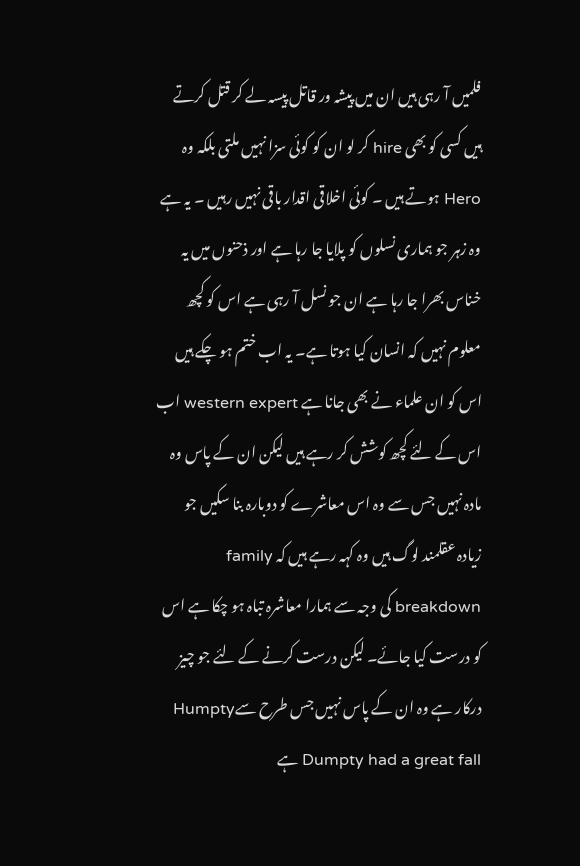فلمیں آ رہی ہیں ان میں پیشہ ور قاتل پیسہ لے کر قتل کرتے ہیں کسی کو بھی hire کر لو ان کو کوئی سزا نہیں ملتی بلکہ وہ Hero ہوتے ہیں ۔ کوئی اخلاقی اقدار باقی نہیں رہیں ۔ یہ ہے وہ زہر جو ہماری نسلوں کو پلایا جا رہا ہے اور ذحنوں میں یہ خناس بھرا جا رہا ہے ان جو نسل آ رہی ہے اس کو کچھ معلوم نہیں کہ انسان کیا ہوتا ہے۔ یہ اب ختم ہو چکے ہیں اس کو ان علماء نے بھی جانا ہے western expert اب اس کے لئے کچھ کوشش کر رہے ہیں لیکن ان کے پاس وہ مادہ نہیں جس سے وہ اس معاشرے کو دوبارہ بنا سکیں جو زیادہ عقلمند لوگ ہیں وہ کہہ رہے ہیں کہ family breakdown کی وجہ سے ہمارا معاشرہ تباہ ہو چکا ہے اس کو درست کیا جائے۔ لیکن درست کرنے کے لئے جو چیز درکار ہے وہ ان کے پاس نہیں جس طرح سےHumpty Dumpty had a great fall ہے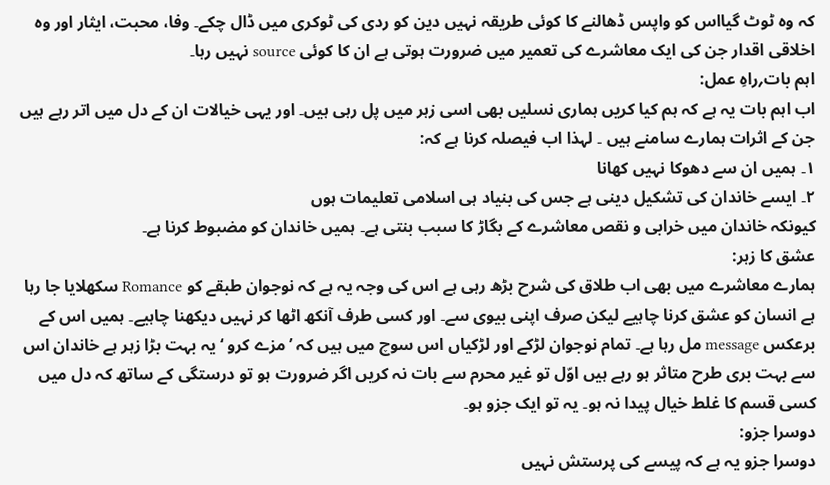کہ وہ ٹوٹ گیااس کو واپس ڈھالنے کا کوئی طریقہ نہیں دین کو ردی کی ٹوکری میں ڈال چکے۔ وفا، محبت، ایثار اور وہ اخلاقی اقدار جن کی ایک معاشرے کی تعمیر میں ضرورت ہوتی ہے ان کا کوئی source نہیں رہا۔
اہم بات؍راہِ عمل:
اب اہم بات یہ ہے کہ ہم کیا کریں ہماری نسلیں بھی اسی زہر میں پل رہی ہیں۔ اور یہی خیالات ان کے دل میں اتر رہے ہیں جن کے اثرات ہمارے سامنے ہیں ۔ لہذا اب فیصلہ کرنا ہے کہ:
۱۔ ہمیں ان سے دھوکا نہیں کھانا
۲۔ ایسے خاندان کی تشکیل دینی ہے جس کی بنیاد ہی اسلامی تعلیمات ہوں
کیونکہ خاندان میں خرابی و نقص معاشرے کے بگاڑ کا سبب بنتی ہے۔ ہمیں خاندان کو مضبوط کرنا ہے۔
عشق کا زہر:
ہمارے معاشرے میں بھی اب طلاق کی شرح بڑھ رہی ہے اس کی وجہ یہ ہے کہ نوجوان طبقے کو Romance سکھلایا جا رہا ہے انسان کو عشق کرنا چاہیے لیکن صرف اپنی بیوی سے۔ اور کسی طرف آنکھ اٹھا کر نہیں دیکھنا چاہیے۔ ہمیں اس کے برعکس message مل رہا ہے۔ تمام نوجوان لڑکے اور لڑکیاں اس سوچ میں ہیں کہ ’مزے کرو ‘ یہ بہت بڑا زہر ہے خاندان اس سے بہت بری طرح متاثر ہو رہے ہیں اوّل تو غیر محرم سے بات نہ کریں اگر ضرورت ہو تو درستگی کے ساتھ کہ دل میں کسی قسم کا غلط خیال پیدا نہ ہو۔ یہ تو ایک جزو ہو۔
دوسرا جزو:
دوسرا جزو یہ ہے کہ پیسے کی پرستش نہیں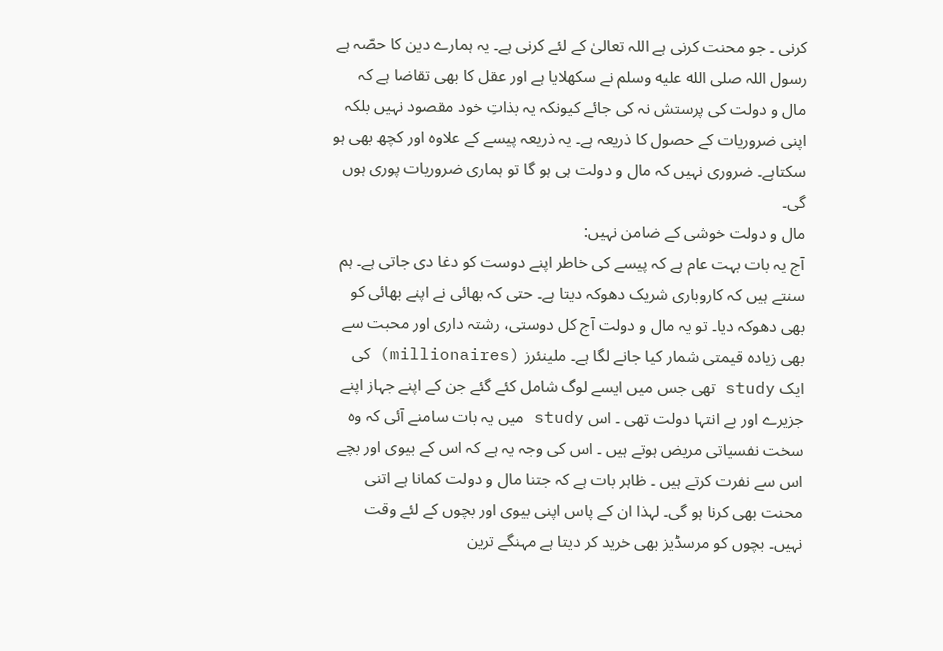کرنی ۔ جو محنت کرنی ہے اللہ تعالیٰ کے لئے کرنی ہے۔ یہ ہمارے دین کا حصّہ ہے رسول اللہ صلى الله عليه وسلم نے سکھلایا ہے اور عقل کا بھی تقاضا ہے کہ مال و دولت کی پرستش نہ کی جائے کیونکہ یہ بذاتِ خود مقصود نہیں بلکہ اپنی ضروریات کے حصول کا ذریعہ ہے۔ یہ ذریعہ پیسے کے علاوہ اور کچھ بھی ہو سکتاہے۔ ضروری نہیں کہ مال و دولت ہی ہو گا تو ہماری ضروریات پوری ہوں گی۔
مال و دولت خوشی کے ضامن نہیں:
آج یہ بات بہت عام ہے کہ پیسے کی خاطر اپنے دوست کو دغا دی جاتی ہے۔ ہم سنتے ہیں کہ کاروباری شریک دھوکہ دیتا ہے۔ حتی کہ بھائی نے اپنے بھائی کو بھی دھوکہ دیا۔ تو یہ مال و دولت آج کل دوستی، رشتہ داری اور محبت سے بھی زیادہ قیمتی شمار کیا جانے لگا ہے۔ ملینئرز (millionaires) کی ایک study تھی جس میں ایسے لوگ شامل کئے گئے جن کے اپنے جہاز اپنے جزیرے اور بے انتہا دولت تھی ۔ اس study میں یہ بات سامنے آئی کہ وہ سخت نفسیاتی مریض ہوتے ہیں ۔ اس کی وجہ یہ ہے کہ اس کے بیوی اور بچے اس سے نفرت کرتے ہیں ۔ ظاہر بات ہے کہ جتنا مال و دولت کمانا ہے اتنی محنت بھی کرنا ہو گی۔ لہذا ان کے پاس اپنی بیوی اور بچوں کے لئے وقت نہیں۔ بچوں کو مرسڈیز بھی خرید کر دیتا ہے مہنگے ترین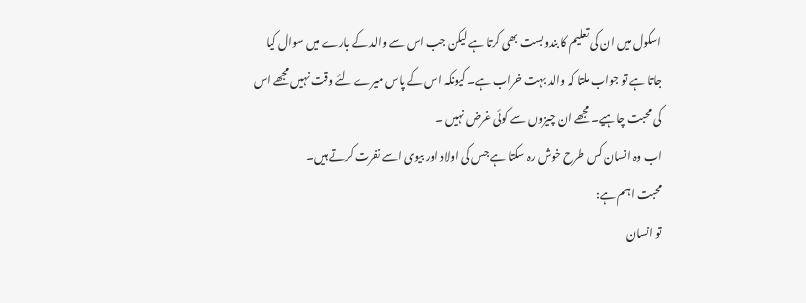اسکول میں ان کی تعلیم کا بندوبست بھی کرتا ہے لیکن جب اس سے والد کے بارے میں سوال کیا جاتا ہے تو جواب ملتا کہ والد بہت خراب ہے۔ کیونکہ اس کے پاس میرے لئے وقت نہیں مجھے اس کی محبت چاہیے۔ مجھے ان چیزوں سے کوئی غرض نہیں ۔
اب وہ انسان کس طرح خوش رہ سکتا ہے جس کی اولاد اور بیوی اسے نفرت کرتے ہیں۔
محبت اہم ہے:
تو انسان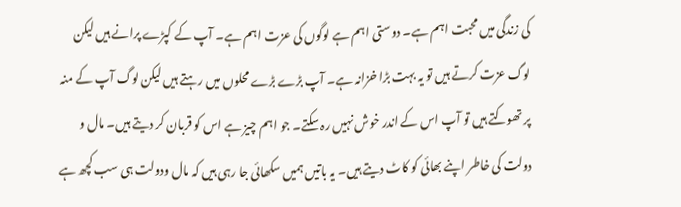کی زندگی میں محبت اہم ہے۔ دوستی اہم ہے لوگوں کی عزت اہم ہے۔ آپ کے کپڑے پرانے ہیں لیکن لوگ عزت کرتے ہیں تو یہ بہت بڑا خزانہ ہے۔ آپ بڑے بڑے محلوں میں رہتے ہیں لیکن لوگ آپ کے منہ پر تھوکتے ہیں تو آپ اس کے اندر خوش نہیں رہ سکتے۔ جو اہم چیز ہے اس کو قربان کر دیتے ہیں۔ مال و دولت کی خاطر اپنے بھائی کو کاٹ دیتے ہیں۔ یہ باتیں ہمیں سکھائی جا رہی ہیں کہ مال ودولت ہی سب کچھ ہے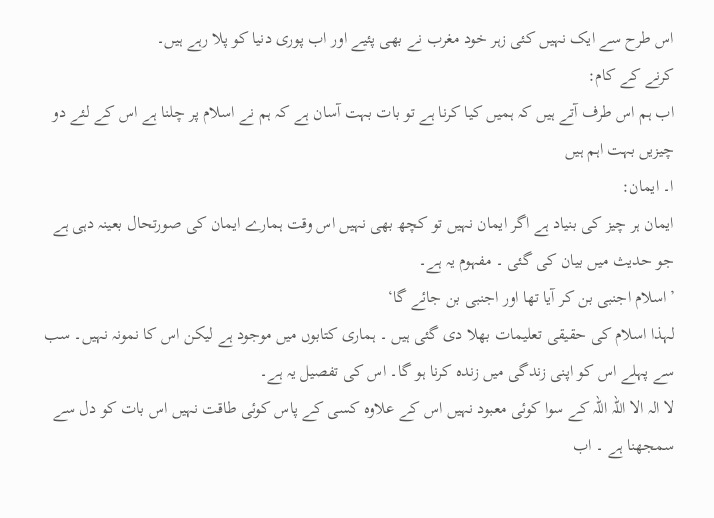اس طرح سے ایک نہیں کئی زہر خود مغرب نے بھی پئیے اور اب پوری دنیا کو پلا رہے ہیں۔
کرنے کے کام:
اب ہم اس طرف آتے ہیں کہ ہمیں کیا کرنا ہے تو بات بہت آسان ہے کہ ہم نے اسلام پر چلنا ہے اس کے لئے دو چیزیں بہت اہم ہیں
ا۔ ایمان:
ایمان ہر چیز کی بنیاد ہے اگر ایمان نہیں تو کچھ بھی نہیں اس وقت ہمارے ایمان کی صورتحال بعینہ دہی ہے جو حدیث میں بیان کی گئی ۔ مفہوم یہ ہے۔
’اسلام اجنبی بن کر آیا تھا اور اجنبی بن جائے گا‘
لہذا اسلام کی حقیقی تعلیمات بھلا دی گئی ہیں ۔ ہماری کتابوں میں موجود ہے لیکن اس کا نمونہ نہیں۔ سب سے پہلے اس کو اپنی زندگی میں زندہ کرنا ہو گا۔ اس کی تفصیل یہ ہے۔
لا الہ الا اللّہ اللہ کے سوا کوئی معبود نہیں اس کے علاوہ کسی کے پاس کوئی طاقت نہیں اس بات کو دل سے سمجھنا ہے ۔ اب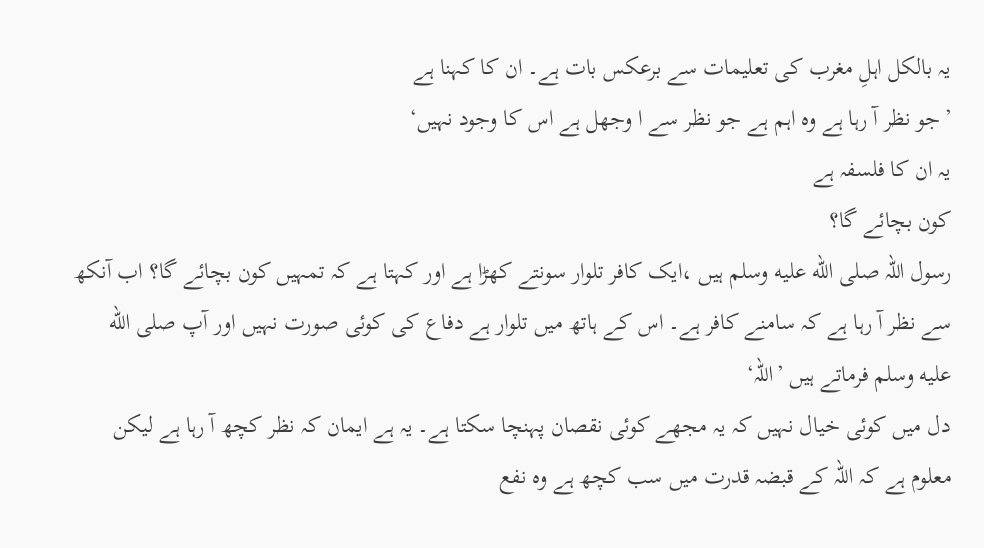یہ بالکل اہلِ مغرب کی تعلیمات سے برعکس بات ہے۔ ان کا کہنا ہے
’جو نظر آ رہا ہے وہ اہم ہے جو نظر سے ا وجھل ہے اس کا وجود نہیں‘
یہ ان کا فلسفہ ہے
کون بچائے گا؟
رسول اللہ صلى الله عليه وسلم ہیں ،ایک کافر تلوار سونتے کھڑا ہے اور کہتا ہے کہ تمہیں کون بچائے گا؟ اب آنکھ سے نظر آ رہا ہے کہ سامنے کافر ہے۔ اس کے ہاتھ میں تلوار ہے دفاع کی کوئی صورت نہیں اور آپ صلى الله عليه وسلم فرماتے ہیں ’اللہ‘
دل میں کوئی خیال نہیں کہ یہ مجھے کوئی نقصان پہنچا سکتا ہے۔ یہ ہے ایمان کہ نظر کچھ آ رہا ہے لیکن معلوم ہے کہ اللہ کے قبضہ قدرت میں سب کچھ ہے وہ نفع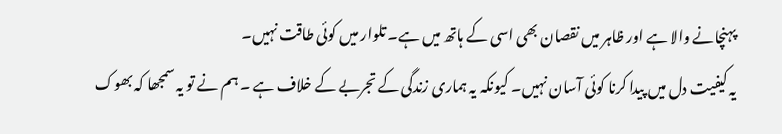پہنچانے والا ہے اور ظاہر میں نقصان بھی اسی کے ہاتھ میں ہے۔ تلوار میں کوئی طاقت نہیں۔
یہ کیفیت دل میں پیدا کرنا کوئی آسان نہیں۔ کیونکہ یہ ہماری زندگی کے تجربے کے خلاف ہے ۔ ہم نے تو یہ سمجھا کہ بھوک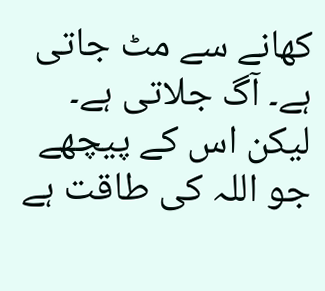کھانے سے مٹ جاتی ہے۔ آگ جلاتی ہے۔ لیکن اس کے پیچھے جو اللہ کی طاقت ہے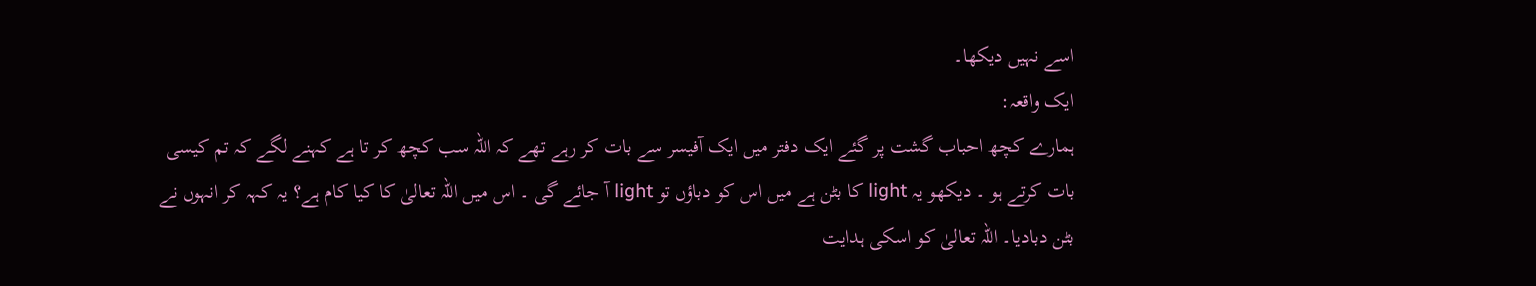اسے نہیں دیکھا۔
ایک واقعہ:
ہمارے کچھ احباب گشت پر گئے ایک دفتر میں ایک آفیسر سے بات کر رہے تھے کہ اللہ سب کچھ کر تا ہے کہنے لگے کہ تم کیسی بات کرتے ہو ۔ دیکھو یہ light کا بٹن ہے میں اس کو دباؤں تو light آ جائے گی ۔ اس میں اللہ تعالیٰ کا کیا کام ہے؟ یہ کہہ کر انہوں نے بٹن دبادیا۔ اللہ تعالیٰ کو اسکی ہدایت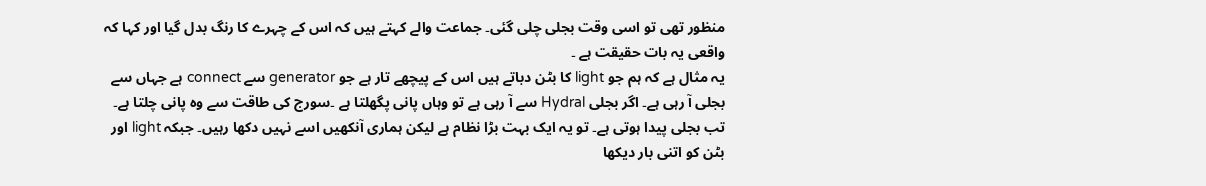منظور تھی تو اسی وقت بجلی چلی گئی۔ جماعت والے کہتے ہیں کہ اس کے چہرے کا رنگ بدل گیا اور کہا کہ واقعی یہ بات حقیقت ہے ۔
یہ مثال ہے کہ ہم جو light کا بٹن دباتے ہیں اس کے پیچھے تار ہے جو generator سے connect ہے جہاں سے بجلی آ رہی ہے۔ اگر بجلی Hydral سے آ رہی ہے تو وہاں پانی پگھلتا ہے ۔سورج کی طاقت سے وہ پانی چلتا ہے۔ تب بجلی پیدا ہوتی ہے۔ تو یہ ایک بہت بڑا نظام ہے لیکن ہماری آنکھیں اسے نہیں دکھا رہیں۔ جبکہ light اور بٹن کو اتنی بار دیکھا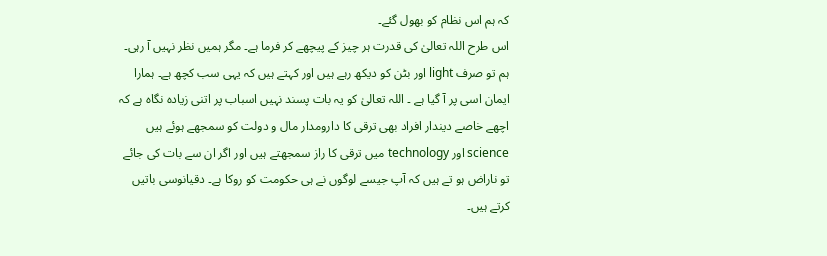کہ ہم اس نظام کو بھول گئے۔
اس طرح اللہ تعالیٰ کی قدرت ہر چیز کے پیچھے کر فرما ہے۔ مگر ہمیں نظر نہیں آ رہی۔ ہم تو صرف light اور بٹن کو دیکھ رہے ہیں اور کہتے ہیں کہ یہی سب کچھ ہے۔ ہمارا ایمان اسی پر آ گیا ہے ۔ اللہ تعالیٰ کو یہ بات پسند نہیں اسباب پر اتنی زیادہ نگاہ ہے کہ اچھے خاصے دیندار افراد بھی ترقی کا دارومدار مال و دولت کو سمجھے ہوئے ہیں science اور technology میں ترقی کا راز سمجھتے ہیں اور اگر ان سے بات کی جائے تو ناراض ہو تے ہیں کہ آپ جیسے لوگوں نے ہی حکومت کو روکا ہے۔ دقیانوسی باتیں کرتے ہیں۔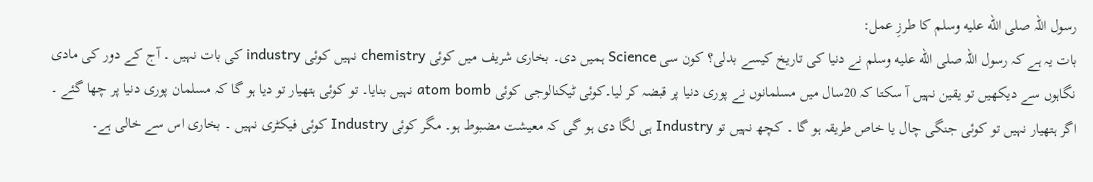رسول اللہ صلى الله عليه وسلم کا طرزِ عمل:
بات یہ ہے کہ رسول اللہ صلى الله عليه وسلم نے دنیا کی تاریخ کیسے بدلی؟ کون سی Science ہمیں دی۔ بخاری شریف میں کوئی chemistry نہیں کوئی industry کی بات نہیں ۔ آج کے دور کی مادی نگاہوں سے دیکھیں تو یقین نہیں آ سکتا کہ 20سال میں مسلمانوں نے پوری دنیا پر قبضہ کر لیا۔کوئی ٹیکنالوجی کوئی atom bomb نہیں بنایا۔ تو کوئی ہتھیار تو دیا ہو گا کہ مسلمان پوری دنیا پر چھا گئے ۔ اگر ہتھیار نہیں تو کوئی جنگی چال یا خاص طریقہ ہو گا ۔ کچھ نہیں تو Industry ہی لگا دی ہو گی کہ معیشت مضبوط ہو۔ مگر کوئی Industry کوئی فیکٹری نہیں ۔ بخاری اس سے خالی ہے۔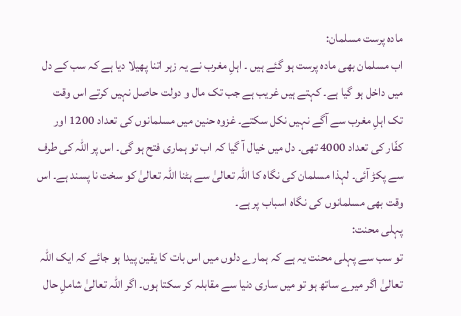مادہ پرست مسلمان:
اب مسلمان بھی مادہ پرست ہو گئے ہیں ۔ اہلِ مغرب نے یہ زہر اتنا پھیلا دیا ہے کہ سب کے دل میں داخل ہو گیا ہے۔ کہتے ہیں غریب ہے جب تک مال و دولت حاصل نہیں کرتے اس وقت تک اہلِ مغرب سے آگے نہیں نکل سکتے۔ غزوہ حنین میں مسلمانوں کی تعداد 1200 اور کفّار کی تعداد 4000 تھی۔ دل میں خیال آ گیا کہ اب تو ہماری فتح ہو گی۔ اس پر اللہ کی طرف سے پکڑ آئی۔ لہذا مسلمان کی نگاہ کا اللہ تعالیٰ سے ہٹنا اللہ تعالیٰ کو سخت نا پسند ہے۔ اس وقت بھی مسلمانوں کی نگاہ اسباب پر ہے۔
پہلی محنت:
تو سب سے پہلی محنت یہ ہے کہ ہمارے دلوں میں اس بات کا یقین پیدا ہو جائے کہ ایک اللہ تعالیٰ اگر میرے ساتھ ہو تو میں ساری دنیا سے مقابلہ کر سکتا ہوں۔ اگر اللہ تعالیٰ شاملِ حال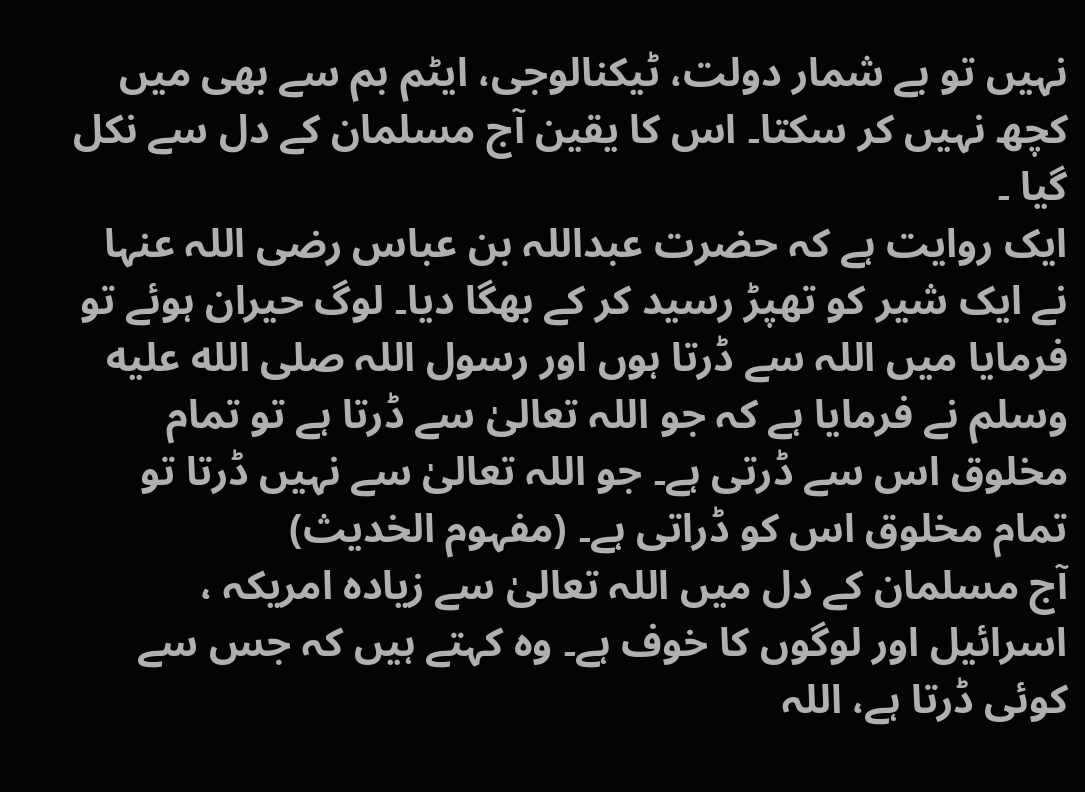نہیں تو بے شمار دولت، ٹیکنالوجی، ایٹم بم سے بھی میں کچھ نہیں کر سکتا۔ اس کا یقین آج مسلمان کے دل سے نکل گیا ۔
ایک روایت ہے کہ حضرت عبداللہ بن عباس رضی اللہ عنہا نے ایک شیر کو تھپڑ رسید کر کے بھگا دیا۔ لوگ حیران ہوئے تو فرمایا میں اللہ سے ڈرتا ہوں اور رسول اللہ صلى الله عليه وسلم نے فرمایا ہے کہ جو اللہ تعالیٰ سے ڈرتا ہے تو تمام مخلوق اس سے ڈرتی ہے۔ جو اللہ تعالیٰ سے نہیں ڈرتا تو تمام مخلوق اس کو ڈراتی ہے۔ (مفہوم الخدیث)
آج مسلمان کے دل میں اللہ تعالیٰ سے زیادہ امریکہ ، اسرائیل اور لوگوں کا خوف ہے۔ وہ کہتے ہیں کہ جس سے کوئی ڈرتا ہے، اللہ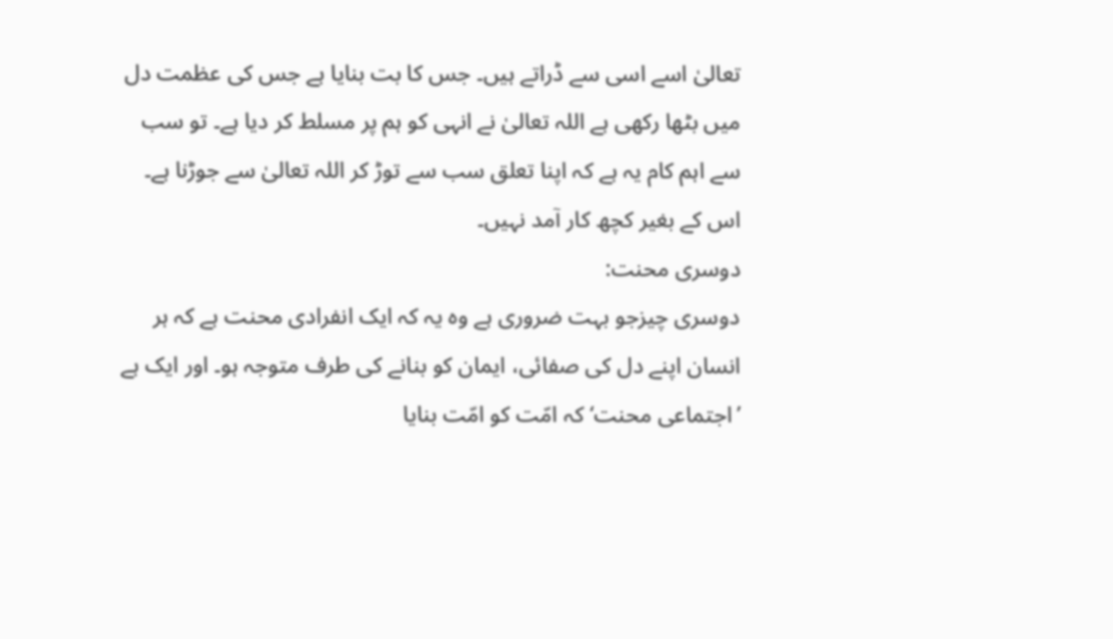تعالیٰ اسے اسی سے ڈراتے ہیں۔ جس کا بت بنایا ہے جس کی عظمت دل میں بٹھا رکھی ہے اللہ تعالیٰ نے انہی کو ہم پر مسلط کر دیا ہے۔ تو سب سے اہم کام یہ ہے کہ اپنا تعلق سب سے توڑ کر اللہ تعالیٰ سے جوڑنا ہے۔ اس کے بغیر کچھ کار آمد نہیں۔
دوسری محنت:
دوسری چیزجو بہت ضروری ہے وہ یہ کہ ایک انفرادی محنت ہے کہ ہر انسان اپنے دل کی صفائی، ایمان کو بنانے کی طرف متوجہ ہو۔ اور ایک ہے ’اجتماعی محنت‘ کہ امّت کو امّت بنایا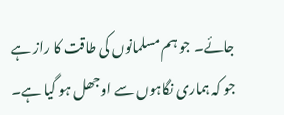جائے۔ جو ہم مسلمانوں کی طاقت کا راز ہے جو کہ ہماری نگاہوں سے اوجھل ہو گیا ہے۔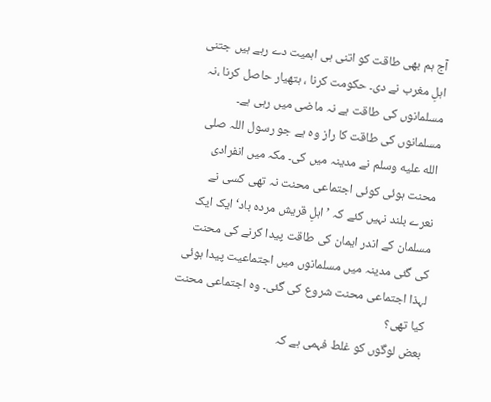آج ہم بھی طاقت کو اتنی ہی اہمیت دے رہے ہیں جتنی اہلِ مغرب نے دی۔ حکومت کرنا ، ہتھیار حاصل کرنا ،نہ مسلمانوں کی طاقت ہے نہ ماضی میں رہی ہے۔ مسلمانوں کی طاقت کا راز وہ ہے جو رسول اللہ صلى الله عليه وسلم نے مدینہ میں کی۔ مکہ میں انفرادی محنت ہوئی کوئی اجتماعی محنت نہ تھی کسی نے نعرے بلند نہیں کئے کہ ’اہلِ قریش مردہ باد‘ ایک ایک مسلمان کے اندر ایمان کی طاقت پیدا کرنے کی محنت کی گئی مدینہ میں مسلمانوں میں اجتماعیت پیدا ہوئی لہذا اجتماعی محنت شروع کی گئی۔ وہ اجتماعی محنت کیا تھی؟
بعض لوگوں کو غلط فہمی ہے کہ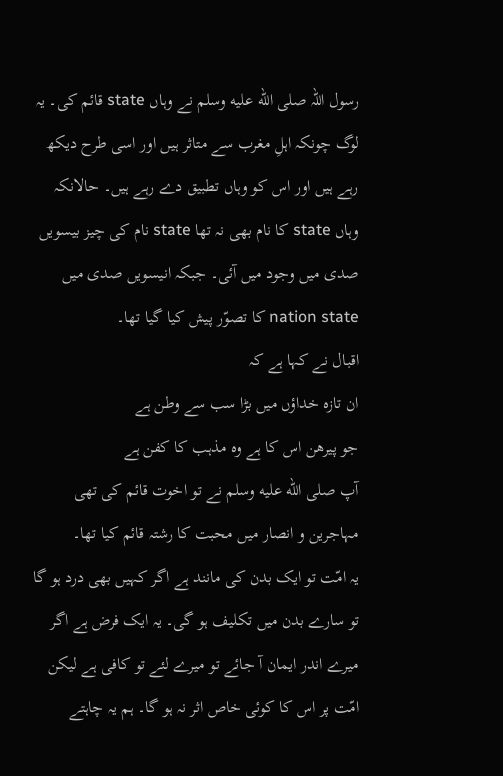رسول اللہ صلى الله عليه وسلم نے وہاں state قائم کی۔ یہ لوگ چونکہ اہلِ مغرب سے متاثر ہیں اور اسی طرح دیکھ رہے ہیں اور اس کو وہاں تطبیق دے رہے ہیں۔ حالانکہ وہاں state کا نام بھی نہ تھا state نام کی چیز بیسویں صدی میں وجود میں آئی۔ جبکہ انیسویں صدی میں nation state کا تصوّر پیش کیا گیا تھا۔
اقبال نے کہا ہے کہ
ان تازہ خداؤں میں بڑا سب سے وطن ہے
جو پیرھن اس کا ہے وہ مذہب کا کفن ہے
آپ صلى الله عليه وسلم نے تو اخوت قائم کی تھی مہاجرین و انصار میں محبت کا رشتہ قائم کیا تھا۔
یہ امّت تو ایک بدن کی مانند ہے اگر کہیں بھی درد ہو گا تو سارے بدن میں تکلیف ہو گی۔ یہ ایک فرض ہے اگر میرے اندر ایمان آ جائے تو میرے لئے تو کافی ہے لیکن امّت پر اس کا کوئی خاص اثر نہ ہو گا۔ ہم یہ چاہتے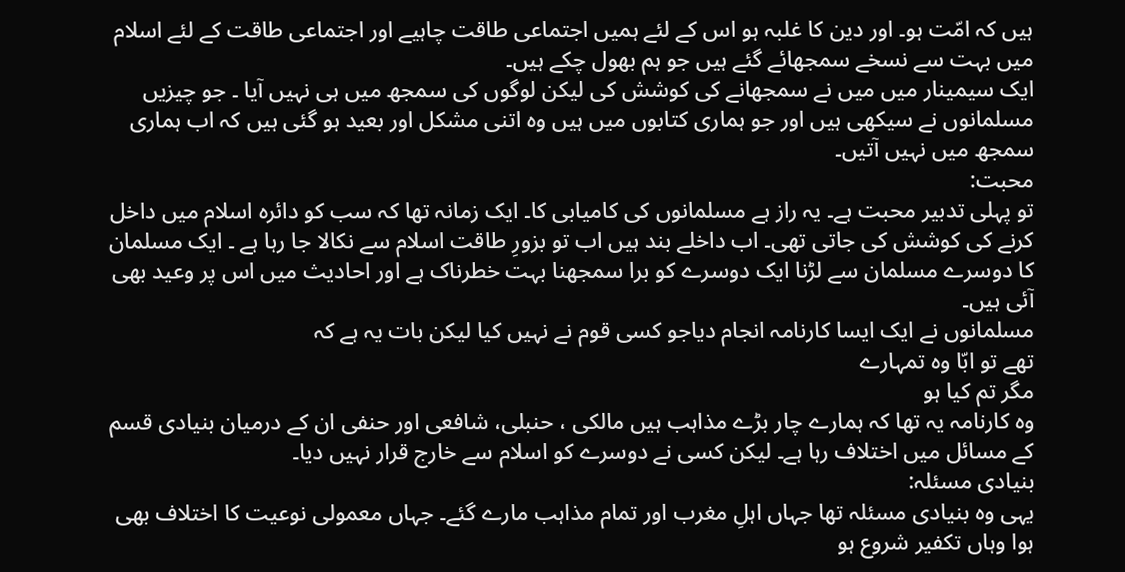ہیں کہ امّت ہو۔ اور دین کا غلبہ ہو اس کے لئے ہمیں اجتماعی طاقت چاہیے اور اجتماعی طاقت کے لئے اسلام میں بہت سے نسخے سمجھائے گئے ہیں جو ہم بھول چکے ہیں۔
ایک سیمینار میں میں نے سمجھانے کی کوشش کی لیکن لوگوں کی سمجھ میں ہی نہیں آیا ۔ جو چیزیں مسلمانوں نے سیکھی ہیں اور جو ہماری کتابوں میں ہیں وہ اتنی مشکل اور بعید ہو گئی ہیں کہ اب ہماری سمجھ میں نہیں آتیں۔
محبت:
تو پہلی تدبیر محبت ہے۔ یہ راز ہے مسلمانوں کی کامیابی کا۔ ایک زمانہ تھا کہ سب کو دائرہ اسلام میں داخل کرنے کی کوشش کی جاتی تھی۔ اب داخلے بند ہیں اب تو بزورِ طاقت اسلام سے نکالا جا رہا ہے ۔ ایک مسلمان کا دوسرے مسلمان سے لڑنا ایک دوسرے کو برا سمجھنا بہت خطرناک ہے اور احادیث میں اس پر وعید بھی آئی ہیں۔
مسلمانوں نے ایک ایسا کارنامہ انجام دیاجو کسی قوم نے نہیں کیا لیکن بات یہ ہے کہ
تھے تو ابّا وہ تمہارے
مگر تم کیا ہو
وہ کارنامہ یہ تھا کہ ہمارے چار بڑے مذاہب ہیں مالکی ، حنبلی، شافعی اور حنفی ان کے درمیان بنیادی قسم کے مسائل میں اختلاف رہا ہے۔ لیکن کسی نے دوسرے کو اسلام سے خارج قرار نہیں دیا۔
بنیادی مسئلہ:
یہی وہ بنیادی مسئلہ تھا جہاں اہلِ مغرب اور تمام مذاہب مارے گئے۔ جہاں معمولی نوعیت کا اختلاف بھی ہوا وہاں تکفیر شروع ہو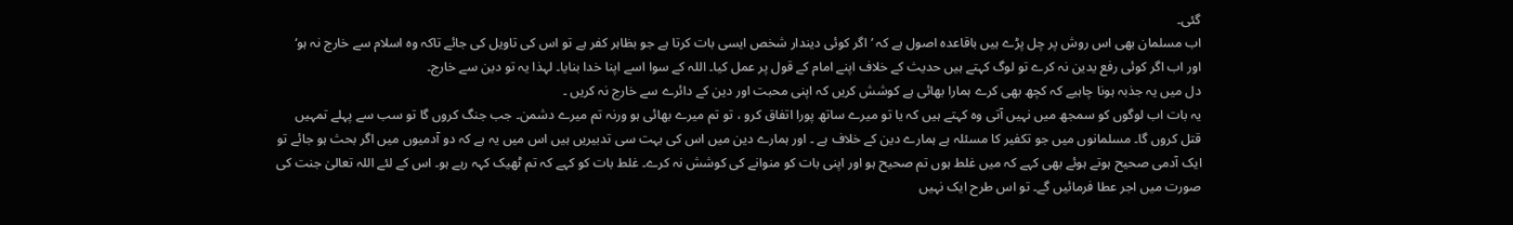گئی۔
اب مسلمان بھی اس روش پر چل پڑے ہیں باقاعدہ اصول ہے کہ ’اگر کوئی دیندار شخص ایسی بات کرتا ہے جو بظاہر کفر ہے تو اس کی تاویل کی جائے تاکہ وہ اسلام سے خارج نہ ہو‘
اور اب اگر کوئی رفع یدین نہ کرے تو لوگ کہتے ہیں حدیث کے خلاف اپنے امام کے قول پر عمل کیا۔ اللہ کے سوا اسے اپنا خدا بنایا۔ لہذا یہ تو دین سے خارج۔
دل میں یہ جذبہ ہونا چاہیے کہ کچھ بھی کرے ہمارا بھائی ہے کوشش کریں کہ اپنی محبت اور دین کے دائرے سے خارج نہ کریں ۔
یہ بات اب لوگوں کو سمجھ میں نہیں آتی وہ کہتے ہیں کہ یا تو میرے ساتھ پورا اتفاق کرو ، تو تم میرے بھائی ہو ورنہ تم میرے دشمن۔ جب جنگ کروں گا تو سب سے پہلے تمہیں قتل کروں گا۔ مسلمانوں میں جو تکفیر کا مسئلہ ہے ہمارے دین کے خلاف ہے ۔ اور ہمارے دین میں اس کی بہت سی تدبیریں ہیں اس میں یہ ہے کہ دو آدمیوں میں اگر بحث ہو جائے تو ایک آدمی صحیح ہوتے ہوئے بھی کہے کہ میں غلط ہوں تم صحیح ہو اور اپنی بات کو منوانے کی کوشش نہ کرے۔ غلط بات کو کہے کہ تم ٹھیک کہہ رہے ہو۔ اس کے لئے اللہ تعالیٰ جنت کی صورت میں اجر عطا فرمائیں گے۔ تو اس طرح ایک نہیں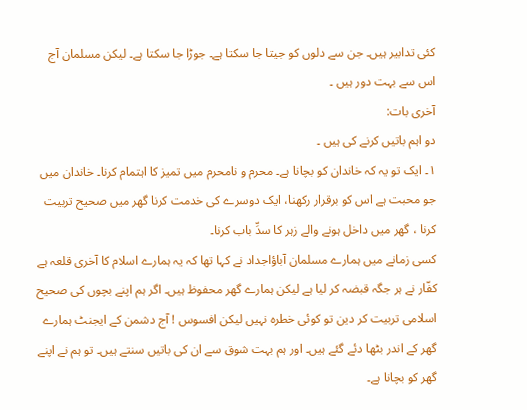کئی تدابیر ہیں۔ جن سے دلوں کو جیتا جا سکتا ہے۔ جوڑا جا سکتا ہے۔ لیکن مسلمان آج اس سے بہت دور ہیں ۔
آخری بات:
دو اہم باتیں کرنے کی ہیں ۔
۱۔ ایک تو یہ کہ خاندان کو بچانا ہے۔ محرم و نامحرم میں تمیز کا اہتمام کرنا۔ خاندان میں جو محبت ہے اس کو برقرار رکھنا، ایک دوسرے کی خدمت کرنا گھر میں صحیح تربیت کرنا ، گھر میں داخل ہونے والے زہر کا سدِّ باب کرنا۔
کسی زمانے میں ہمارے مسلمان آباؤاجداد نے کہا تھا کہ یہ ہمارے اسلام کا آخری قلعہ ہے کفّار نے ہر جگہ قبضہ کر لیا ہے لیکن ہمارے گھر محفوظ ہیں۔ اگر ہم اپنے بچوں کی صحیح اسلامی تربیت کر دین تو کوئی خطرہ نہیں لیکن افسوس ! آج دشمن کے ایجنٹ ہمارے گھر کے اندر بٹھا دئے گئے ہیں۔ اور ہم بہت شوق سے ان کی باتیں سنتے ہیں۔ تو ہم نے اپنے گھر کو بچانا ہے۔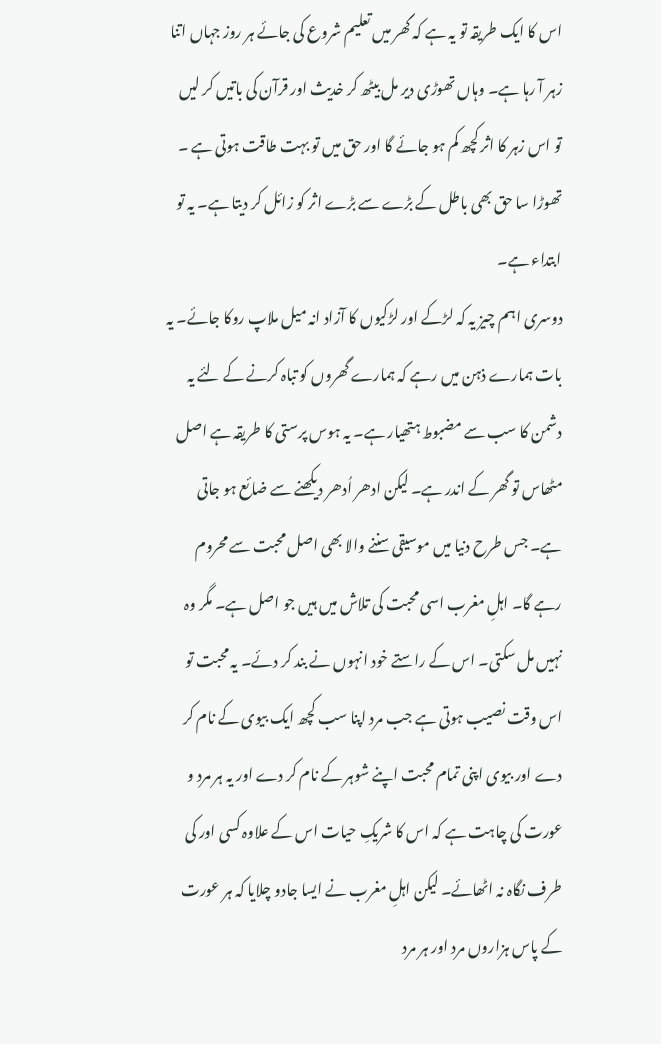اس کا ایک طریقہ تو یہ ہے کہ گھر میں تعلیم شروع کی جائے ہر روز جہاں اتنا زہر آ رہا ہے۔ وہاں تھوڑی دیر مل بیٹھ کر خدیث اور قرآن کی باتیں کر لیں تو اس زہر کا اثر کچھ کم ہو جائے گا اور حق میں تو بہت طاقت ہوتی ہے ۔ تھوڑا سا حق بھی باطل کے بڑے سے بڑے اثر کو زائل کر دیتا ہے۔ یہ تو ابتداء ہے۔
دوسری اہم چیز یہ کہ لڑکے اور لڑکیوں کا آزاد انہ میل ملاپ روکا جائے۔ یہ بات ہمارے ذہن میں رہے کہ ہمارے گھروں کو تباہ کرنے کے لئے یہ دشمن کا سب سے مضبوط ہتھیار ہے۔ یہ ہوس پرستی کا طریقہ ہے اصل مٹھاس تو گھر کے اندر ہے۔ لیکن ادھر اُدھر دیکھنے سے ضائع ہو جاتی ہے۔ جس طرح دنیا میں موسیقی سننے والا بھی اصل محبت سے محروم رہے گا۔ اہلِ مغرب اسی محبت کی تلاش میں ہیں جو اصل ہے۔ مگر وہ نہیں مل سکتی۔ اس کے راستے خود انہوں نے بند کر دئے۔ یہ محبت تو اس وقت نصیب ہوتی ہے جب مرد اپنا سب کچھ ایک بیوی کے نام کر دے اور بیوی اپنی تمام محبت اپنے شوہر کے نام کر دے اور یہ ہر مرد و عورت کی چاہت ہے کہ اس کا شریکِ حیات اس کے علاوہ کسی اور کی طرف نگاہ نہ اٹھائے۔ لیکن اہلِ مغرب نے ایسا جادو چلایا کہ ہر عورت کے پاس ہزاروں مرد اور ہر مرد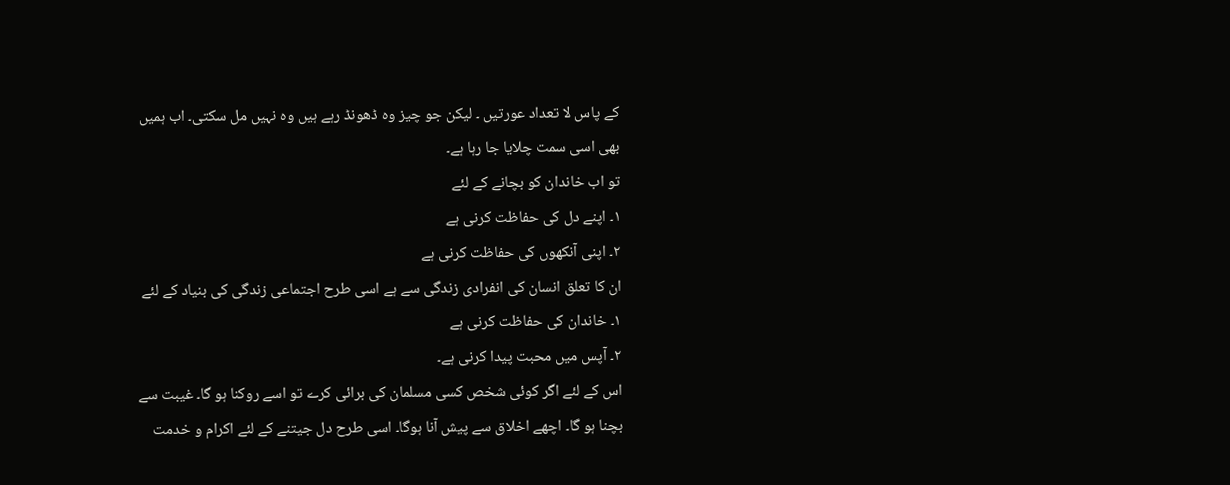کے پاس لا تعداد عورتیں ۔ لیکن جو چیز وہ ڈھونڈ رہے ہیں وہ نہیں مل سکتی۔ اب ہمیں بھی اسی سمت چلایا جا رہا ہے۔
تو اب خاندان کو بچانے کے لئے
۱۔ اپنے دل کی حفاظت کرنی ہے
۲۔ اپنی آنکھوں کی حفاظت کرنی ہے
ان کا تعلق انسان کی انفرادی زندگی سے ہے اسی طرح اجتماعی زندگی کی بنیاد کے لئے
۱۔ خاندان کی حفاظت کرنی ہے
۲۔ آپس میں محبت پیدا کرنی ہے۔
اس کے لئے اگر کوئی شخص کسی مسلمان کی برائی کرے تو اسے روکنا ہو گا۔ غیبت سے بچنا ہو گا۔ اچھے اخلاق سے پیش آنا ہوگا۔ اسی طرح دل جیتنے کے لئے اکرام و خدمت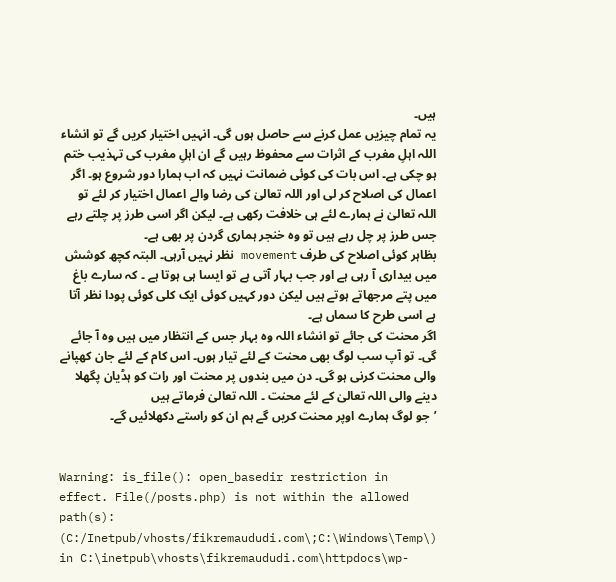ہیں۔
یہ تمام چیزیں عمل کرنے سے حاصل ہوں گی۔ انہیں اختیار کریں گے تو انشاء اللہ اہلِ مغرب کے اثرات سے محفوظ رہیں گے ان اہلِ مغرب کی تہذیب ختم ہو چکی ہے۔ اس بات کی کوئی ضمانت نہیں کہ اب ہمارا دور شروع ہو۔ اگر اعمال کی اصلاح کر لی اور اللہ تعالیٰ کی رضا والے اعمال اختیار کر لئے تو اللہ تعالیٰ نے ہمارے لئے ہی خلافت رکھی ہے۔ لیکن اگر اسی طرز پر چلتے رہے جس طرز پر چل رہے ہیں تو وہ خنجر ہماری گردن پر بھی ہے۔
بظاہر کوئی اصلاح کی طرف movement نظر نہیں آرہی۔ البتہ کچھ کوشش میں بیداری آ رہی ہے اور جب بہار آتی ہے تو ایسا ہی ہوتا ہے ۔ کہ سارے باغ میں پتے مرجھاتے ہوتے ہیں لیکن دور کہیں کوئی ایک کلی کوئی پودا نظر آتا ہے اسی طرح کا سماں ہے۔
اگر محنت کی جائے تو انشاء اللہ وہ بہار جس کے انتظار میں ہیں وہ آ جائے گی۔ تو آپ سب لوگ بھی محنت کے لئے تیار ہوں۔ اس کام کے لئے جان کھپانے والی محنت کرنی ہو گی۔ دن میں بندوں پر محنت اور رات کو ہڈیان پگھلا دینے والی اللہ تعالیٰ کے لئے محنت ۔ اللہ تعالیٰ فرماتے ہیں
’جو لوگ ہمارے اوپر محنت کریں گے ہم ان کو راستے دکھلائیں گے۔


Warning: is_file(): open_basedir restriction in effect. File(/posts.php) is not within the allowed path(s): (C:/Inetpub/vhosts/fikremaududi.com\;C:\Windows\Temp\) in C:\inetpub\vhosts\fikremaududi.com\httpdocs\wp-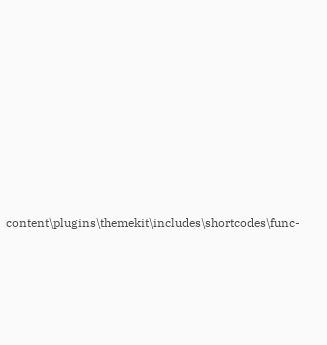content\plugins\themekit\includes\shortcodes\func-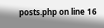posts.php on line 16